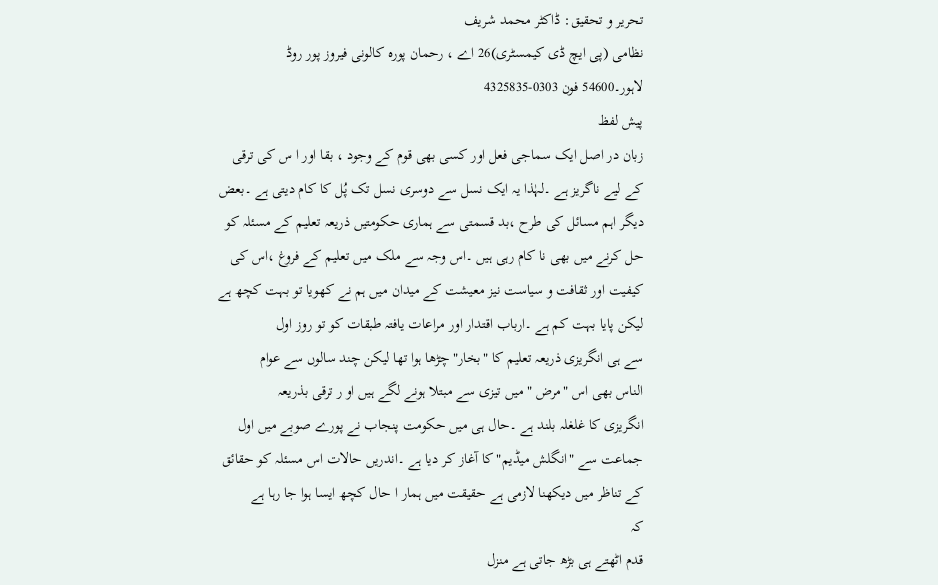تحریر و تحقیق: ڈاکٹر محمد شریف
نظامی (پی ایچ ڈی کیمسٹری)26 اے ، رحمان پورہ کالونی فیروز پور روڈ
لاہور۔54600 فون 0303-4325835
پیش لفظ
زبان در اصل ایک سماجی فعل اور کسی بھی قوم کے وجود ، بقا اور ا س کی ترقی
کے لیے ناگریز ہے ۔لہٰذا یہ ایک نسل سے دوسری نسل تک پُل کا کام دیتی ہے ۔بعض
دیگر اہم مسائل کی طرح ،بد قسمتی سے ہماری حکومتیں ذریعہ تعلیم کے مسئلہ کو
حل کرنے میں بھی نا کام رہی ہیں ۔اس وجہ سے ملک میں تعلیم کے فروغ ،اس کی
کیفیت اور ثقافت و سیاست نیز معیشت کے میدان میں ہم نے کھویا تو بہت کچھ ہے
لیکن پایا بہت کم ہے ۔ارباب اقتدار اور مراعات یافتہ طبقات کو تو روز اول
سے ہی انگریزی ذریعہ تعلیم کا "بخار"چڑھا ہوا تھا لیکن چند سالوں سے عوام
الناس بھی اس "مرض " میں تیزی سے مبتلا ہونے لگے ہیں او ر ترقی بذریعہ
انگریزی کا غلغلہ بلند ہے ۔حال ہی میں حکومت پنجاب نے پورے صوبے میں اول
جماعت سے "انگلش میڈیم"کا آغاز کر دیا ہے ۔اندریں حالات اس مسئلہ کو حقائق
کے تناظر میں دیکھنا لازمی ہے حقیقت میں ہمار ا حال کچھ ایسا ہوا جا رہا ہے
کہ
قدم اٹھتے ہی بڑھ جاتی ہے منزل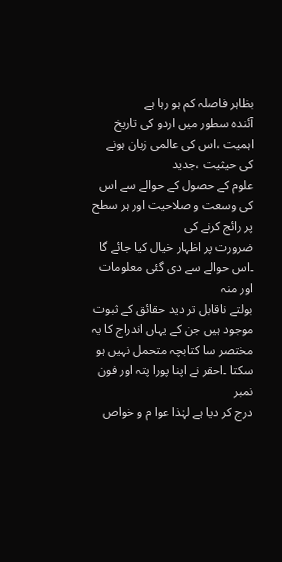بظاہر فاصلہ کم ہو رہا ہے
آئندہ سطور میں اردو کی تاریخ اہمیت ،اس کی عالمی زبان ہونے کی حیثیت ،جدید
علوم کے حصول کے حوالے سے اس کی وسعت و صلاحیت اور ہر سطح پر رائج کرنے کی
ضرورت پر اظہار خیال کیا جائے گا ۔اس حوالے سے دی گئی معلومات اور منہ
بولتے ناقابل تر دید حقائق کے ثبوت موجود ہیں جن کے یہاں اندراج کا یہ
مختصر سا کتابچہ متحمل نہیں ہو سکتا ۔احقر نے اپنا پورا پتہ اور فون نمبر
درج کر دیا ہے لہٰذا عوا م و خواص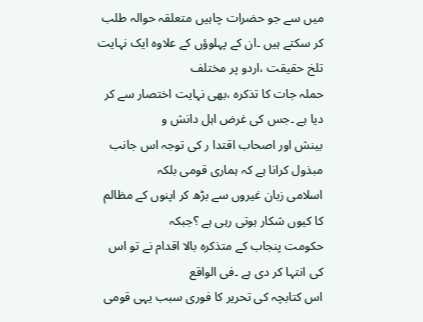میں سے جو حضرات چاہیں متعلقہ حوالہ طلب
کر سکتے ہیں ۔ان کے پہلوؤں کے علاوہ ایک نہایت تلخ حقیقت ،اردو پر مختلف
حملہ جات کا تذکرہ ،بھی نہایت اختصار سے کر دیا ہے ۔جس کی غرض اہل دانش و
بینش اور اصحاب اقتدا ر کی توجہ اس جانب مبذول کرانا ہے کہ ہماری قومی بلکہ
اسلامی زبان غیروں سے بڑھ کر اپنوں کے مظالم کا کیوں شکار ہوتی رہی ہے ؟جبکہ
حکومت پنجاب کے متذکرہ بالا اقدام نے تو اس کی انتہا کر دی ہے ۔فی الواقع
اس کتابچہ کی تحریر کا فوری سبب یہی قومی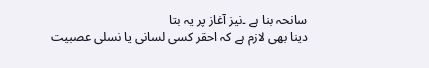سانحہ بنا ہے ۔نیز آغاز پر یہ بتا
دینا بھی لازم ہے کہ احقر کسی لسانی یا نسلی عصبیت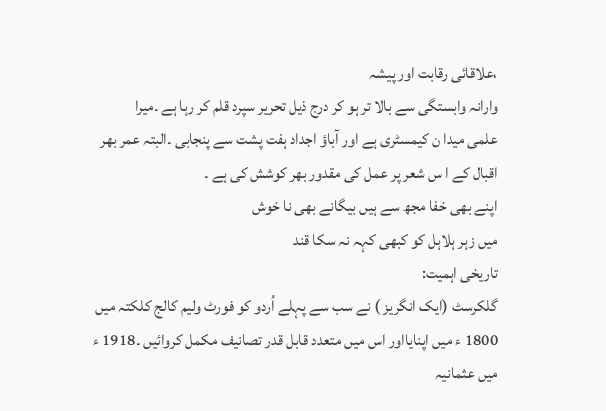،علاقائی رقابت اور پیشہ
وارانہ وابستگی سے بالا تر ہو کر درج ذیل تحریر سپرد قلم کر رہا ہے ۔میرا
علمی میدا ن کیمسٹری ہے اور آباؤ اجداد ہفت پشت سے پنجابی ۔البتہ عمر بھر
اقبال کے ا س شعر پر عمل کی مقدور بھر کوشش کی ہے ۔
اپنے بھی خفا مجھ سے ہیں بیگانے بھی نا خوش
میں زہر ہلاہل کو کبھی کہہ نہ سکا قند
تاریخی اہمیت:
گلکرسٹ (ایک انگریز ) نے سب سے پہلے اُردو کو فورٹ ولیم کالج کلکتہ میں
1800 ء میں اپنایااور اس میں متعدد قابل قدر تصانیف مکمل کروائیں ۔1918 ء
میں عثمانیہ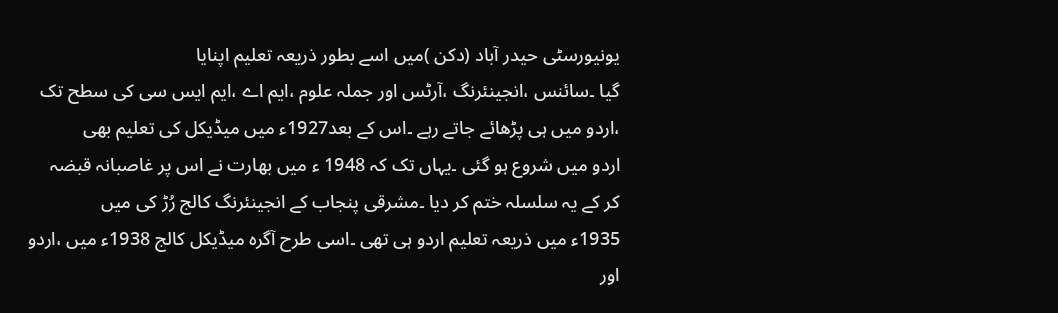یونیورسٹی حیدر آباد (دکن )میں اسے بطور ذریعہ تعلیم اپنایا
گیا ۔سائنس ،انجینئرنگ ،آرٹس اور جملہ علوم ،ایم اے ،ایم ایس سی کی سطح تک
،اردو میں ہی پڑھائے جاتے رہے ۔اس کے بعد1927ء میں میڈیکل کی تعلیم بھی
اردو میں شروع ہو گئی ۔یہاں تک کہ 1948 ء میں بھارت نے اس پر غاصبانہ قبضہ
کر کے یہ سلسلہ ختم کر دیا ۔مشرقی پنجاب کے انجینئرنگ کالج رُڑ کی میں
1935ء میں ذریعہ تعلیم اردو ہی تھی ۔اسی طرح آگرہ میڈیکل کالج 1938ء میں ،اردو
اور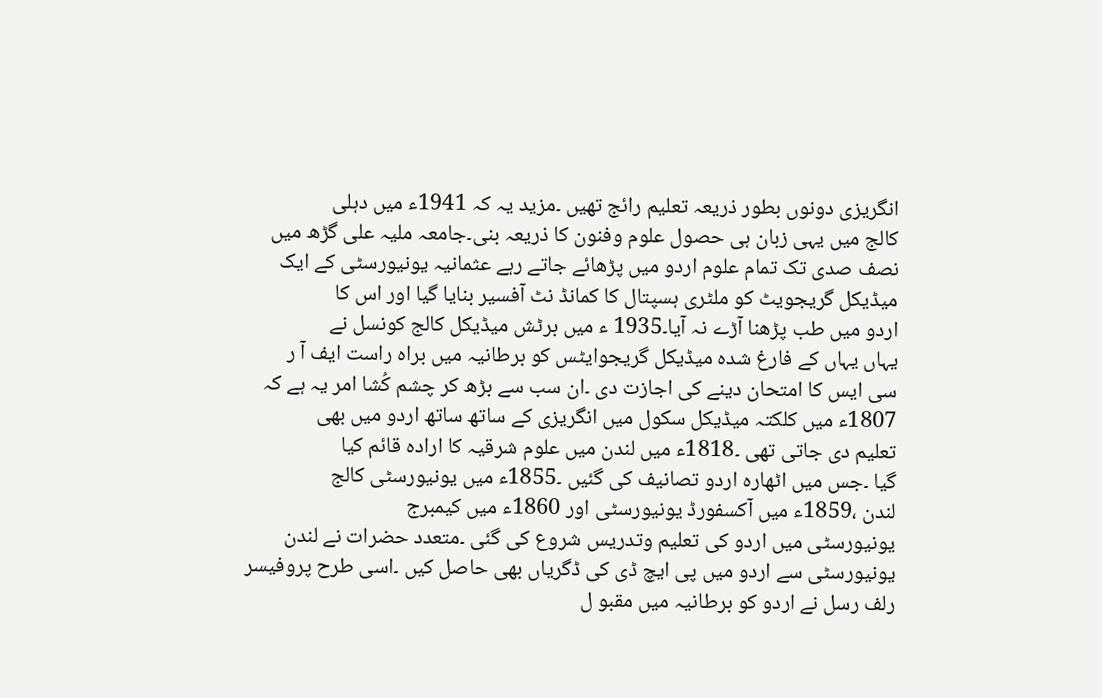انگریزی دونوں بطور ذریعہ تعلیم رائج تھیں ۔مزید یہ کہ 1941ء میں دہلی
کالج میں یہی زبان ہی حصول علوم وفنون کا ذریعہ بنی۔جامعہ ملیہ علی گڑھ میں
نصف صدی تک تمام علوم اردو میں پڑھائے جاتے رہے عثمانیہ یونیورسٹی کے ایک
میڈیکل گریجویٹ کو ملٹری ہسپتال کا کمانڈ نٹ آفسیر بنایا گیا اور اس کا
اردو میں طب پڑھنا آڑے نہ آیا۔1935 ء میں برٹش میڈیکل کالج کونسل نے
یہاں یہاں کے فارغ شدہ میڈیکل گریجوایٹس کو برطانیہ میں براہ راست ایف آ ر
سی ایس کا امتحان دینے کی اجازت دی ۔ان سب سے بڑھ کر چشم کُشا امر یہ ہے کہ
1807ء میں کلکتہ میڈیکل سکول میں انگریزی کے ساتھ ساتھ اردو میں بھی
تعلیم دی جاتی تھی ۔1818ء میں لندن میں علوم شرقیہ کا ارادہ قائم کیا
گیا ۔جس میں اٹھارہ اردو تصانیف کی گئیں ۔1855ء میں یونیورسٹی کالج
لندن ،1859ء میں آکسفورڈ یونیورسٹی اور 1860ء میں کیمبرج
یونیورسٹی میں اردو کی تعلیم وتدریس شروع کی گئی ۔متعدد حضرات نے لندن
یونیورسٹی سے اردو میں پی ایچ ڈی کی ڈگریاں بھی حاصل کیں ۔اسی طرح پروفیسر
رلف رسل نے اردو کو برطانیہ میں مقبو ل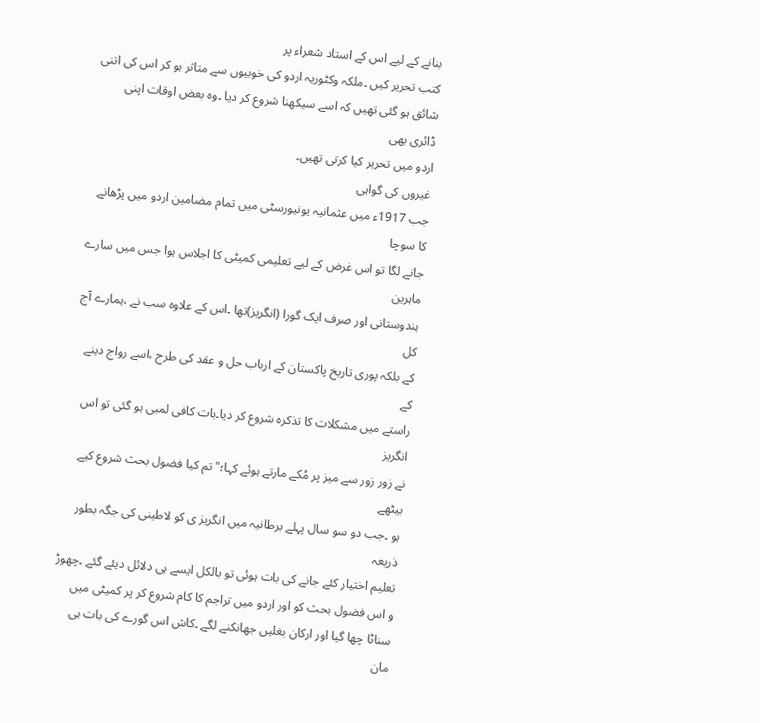بنانے کے لیے اس کے استاد شعراء پر
کتب تحریر کیں ۔ملکہ وکٹوریہ اردو کی خوبیوں سے متاثر ہو کر اس کی اتنی
شائق ہو گئی تھیں کہ اسے سیکھنا شروع کر دیا ۔وہ بعض اوقات اپنی ڈائری بھی
اردو میں تحریر کیا کرتی تھیں۔
غیروں کی گواہی
جب 1917ء میں عثمانیہ یونیورسٹی میں تمام مضامین اردو میں پڑھانے کا سوچا
جانے لگا تو اس غرض کے لیے تعلیمی کمیٹی کا اجلاس ہوا جس میں سارے ماہرین
ہندوستانی اور صرف ایک گورا (انگریز)تھا ۔اس کے علاوہ سب نے ،ہمارے آج کل
کے بلکہ پوری تاریخ پاکستان کے ارباب حل و عقد کی طرح ،اسے رواج دینے کے
راستے میں مشکلات کا تذکرہ شروع کر دیا۔بات کافی لمبی ہو گئی تو اس انگریز
نے زور زور سے میز پر مُکے مارتے ہوئے کہا؛"تم کیا فضول بحث شروع کیے بیٹھے
ہو ۔جب دو سو سال پہلے برطانیہ میں انگریز ی کو لاطینی کی جگہ بطور ذریعہ
تعلیم اختیار کئے جانے کی بات ہوئی تو بالکل ایسے ہی دلائل دیئے گئے ۔چھوڑ
و اس فضول بحث کو اور اردو میں تراجم کا کام شروع کر پر کمیٹی میں
سناٹا چھا گیا اور ارکان بغلیں جھانکنے لگے ۔کاش اس گورے کی بات ہی مان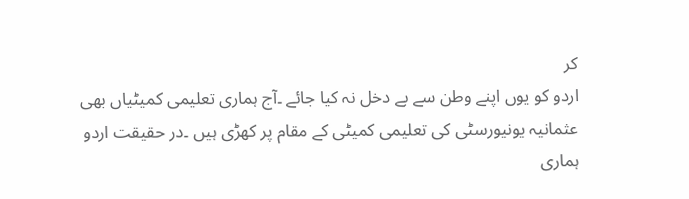کر
اردو کو یوں اپنے وطن سے بے دخل نہ کیا جائے ۔آج ہماری تعلیمی کمیٹیاں بھی
عثمانیہ یونیورسٹی کی تعلیمی کمیٹی کے مقام پر کھڑی ہیں ۔در حقیقت اردو
ہماری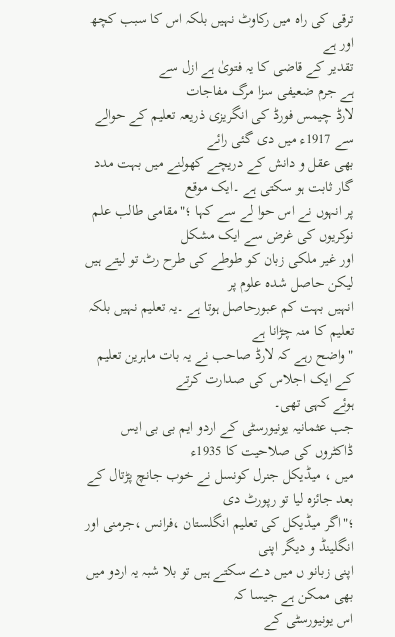ترقی کی راہ میں رکاوٹ نہیں بلکہ اس کا سبب کچھ اور ہے
تقدیر کے قاضی کا یہ فتویٰ ہے ازل سے
ہے جرم ضعیفی سزا مرگ مفاجات
لارڈ چیمس فورڈ کی انگریزی ذریعہ تعلیم کے حوالے سے 1917ء میں دی گئی رائے
بھی عقل و دانش کے دریچے کھولنے میں بہت مدد گار ثابت ہو سکتی ہے ۔ایک موقع
پر انہوں نے اس حوا لے سے کہا ؛"مقامی طالب علم نوکریوں کی غرض سے ایک مشکل
اور غیر ملکی زبان کو طوطے کی طرح رٹ تو لیتے ہیں لیکن حاصل شدہ علوم پر
انہیں بہت کم عبورحاصل ہوتا ہے ۔یہ تعلیم نہیں بلکہ تعلیم کا منہ چڑانا ہے
"واضح رہے کہ لارڈ صاحب نے یہ بات ماہرین تعلیم کے ایک اجلاس کی صدارت کرتے
ہوئے کہی تھی۔
جب عثمانیہ یونیورسٹی کے اردو ایم بی بی ایس ڈاکٹروں کی صلاحیت کا 1935ء
میں ، میڈیکل جنرل کونسل نے خوب جانچ پڑتال کے بعد جائزہ لیا تو رپورٹ دی
؛"اگر میڈیکل کی تعلیم انگلستان ،فرانس ،جرمنی اور انگلینڈ و دیگر اپنی
اپنی زبانو ں میں دے سکتے ہیں تو بلا شبہ یہ اردو میں بھی ممکن ہے جیسا کہ
اس یونیورسٹی کے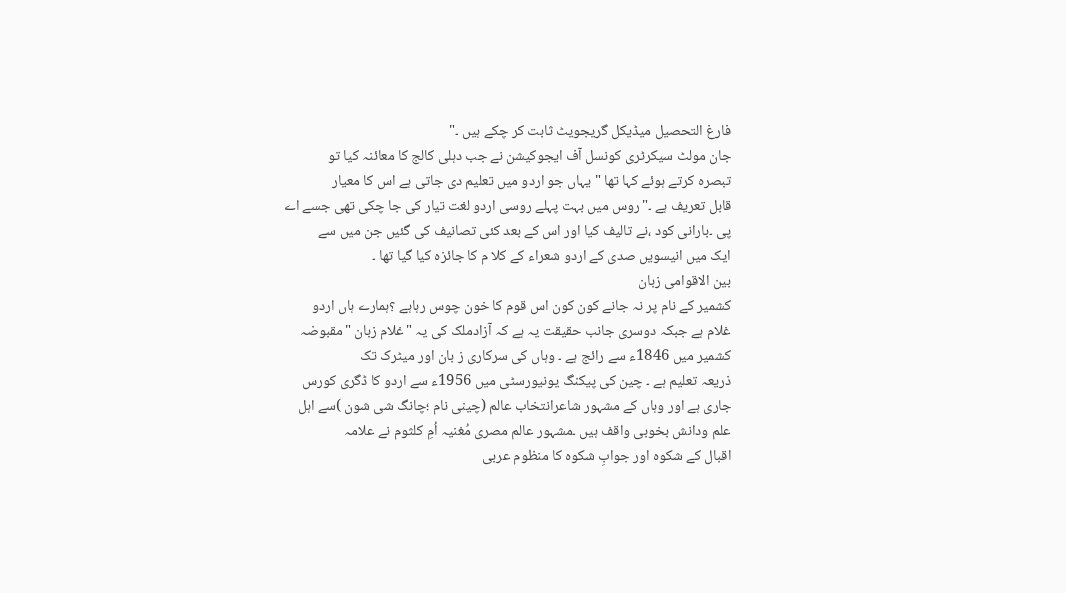فارغ التحصیل میڈیکل گریجویٹ ثابت کر چکے ہیں ۔"
جان مولٹ سیکرٹری کونسل آف ایجوکیشن نے جب دہلی کالج کا معائنہ کیا تو
تبصرہ کرتے ہوئے کہا تھا "یہاں جو اردو میں تعلیم دی جاتی ہے اس کا معیار
قابل تعریف ہے ۔"روس میں بہت پہلے روسی اردو لغت تیار کی جا چکی تھی جسے اے
پی ۔بارانی کود ،نے تالیف کیا اور اس کے بعد کئی تصانیف کی گئیں جن میں سے
ایک میں انیسویں صدی کے اردو شعراء کے کلا م کا جائزہ کیا گیا تھا ۔
بین الاقوامی زبان
کشمیر کے نام پر نہ جانے کون کون اس قوم کا خون چوس رہاہے ؟ہمارے ہاں اردو
غلام ہے جبکہ دوسری جانب حقیقت یہ ہے کہ آزادملک کی یہ "غلام زبان "مقبوضہ
کشمیر میں 1846ء سے رائج ہے ۔ وہاں کی سرکاری ز بان اور میٹرک تک
ذریعہ تعلیم ہے ۔ چین کی پیکنگ یونیورسٹی میں 1956ء سے اردو کا ڈگری کورس
جاری ہے اور وہاں کے مشہور شاعرانتخاب عالم (چینی نام ؛چانگ شی شون )سے اہل
علم ودانش بخوبی واقف ہیں ۔مشہور عالم مصری مُغنیہ اُمِ کلثوم نے علامہ
اقبال کے شکوہ اور جوابِ شکوہ کا منظوم عربی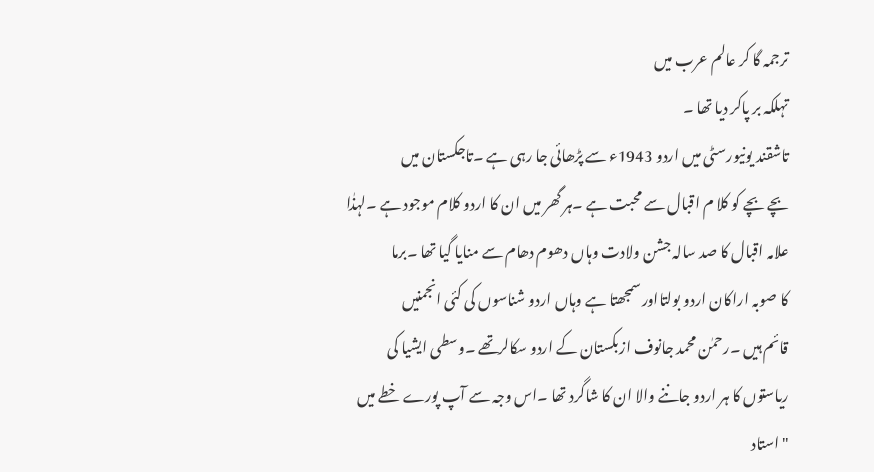ترجمہ گا کر عالم عرب میں
تہلکہ بر پاکر دیا تھا ۔
تاشقند یونیورسٹی میں اردو 1943ء سے پڑھائی جا رہی ہے ۔تاجکستان میں
بچے بچے کو کلا م اقبال سے محبت ہے ۔ہر گھر میں ان کا اردو کلام موجود ہے ۔لہذٰا
علامہ اقبال کا صد سالہ جشن ولادت وہاں دھوم دھام سے منایا گیا تھا ۔برما
کا صوبہ اراکان اردو بولتااور سمجھتا ہے وہاں اردو شناسوں کی کئی انجمنیں
قائم ہیں ۔رحمٰن محمد جانوف ازبکستان کے اردو سکالرتھے ۔وسطی ایشیا کی
ریاستوں کا ہر اردو جاننے والا ان کا شاگرد تھا ۔اس وجہ سے آپ پورے خطے میں
"استاد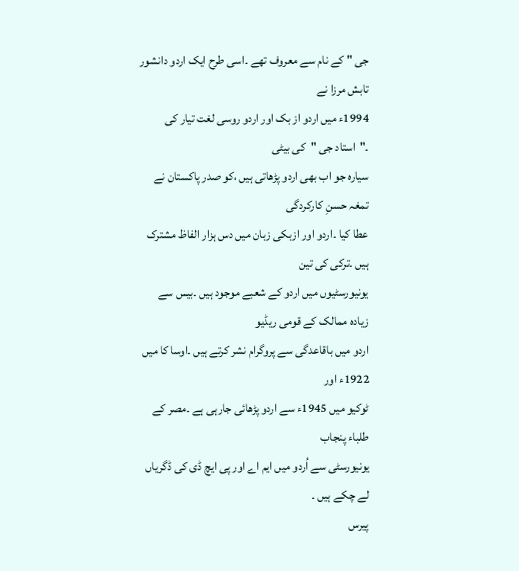جی " کے نام سے معروف تھے ۔اسی طرح ایک اردو دانشور تابش مرزا نے
1994ء میں اردو از بک اور اردو روسی لغت تیار کی ۔"استاد جی "کی بیٹی
سیارہ جو اب بھی اردو پڑھاتی ہیں ،کو صدر پاکستان نے تمغہ حسنِ کارکردگی
عطا کیا ۔اردو اور ازبکی زبان میں دس ہزار الفاظ مشترک ہیں ۔ترکی کی تین
یونیورسٹیوں میں اردو کے شعبے موجود ہیں ۔بیس سے زیادہ ممالک کے قومی ریڈیو
اردو میں باقاعدگی سے پروگرام نشر کرتے ہیں ۔اوسا کا میں 1922ء اور
ٹوکیو میں 1945ء سے اردو پڑھائی جارہی ہے ۔مصر کے طلباء پنجاب
یونیورسٹی سے اُردو میں ایم اے اور پی ایچ ڈی کی ڈگریاں لے چکے ہیں ۔
پیرس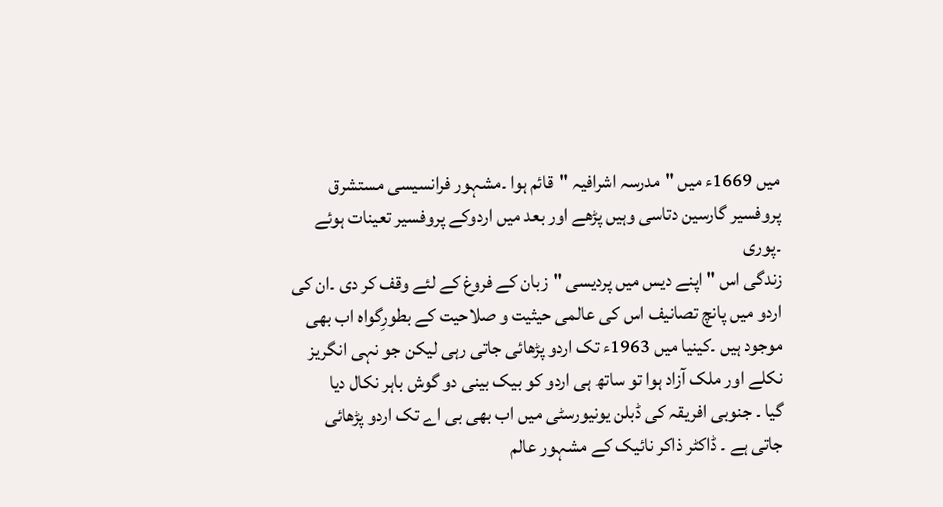میں 1669ء میں "مدرسہ اشرافیہ "قائم ہوا ۔مشہور فرانسیسی مستشرق
پروفسیر گارسین دتاسی وہیں پڑھے اور بعد میں اردوکے پروفسیر تعینات ہوئے ۔پوری
زندگی اس " اپنے دیس میں پردیسی "زبان کے فروغ کے لئے وقف کر دی ۔ان کی
اردو میں پانچ تصانیف اس کی عالمی حیثیت و صلاحیت کے بطورِگواہ اب بھی
موجود ہیں ۔کینیا میں 1963ء تک اردو پڑھائی جاتی رہی لیکن جو نہی انگریز
نکلے اور ملک آزاد ہوا تو ساتھ ہی اردو کو بیک بینی دو گوش باہر نکال دیا
گیا ۔ جنوبی افریقہ کی ڈبلن یونیورسٹی میں اب بھی بی اے تک اردو پڑھائی
جاتی ہے ۔ ڈاکٹر ذاکر نائیک کے مشہور عالم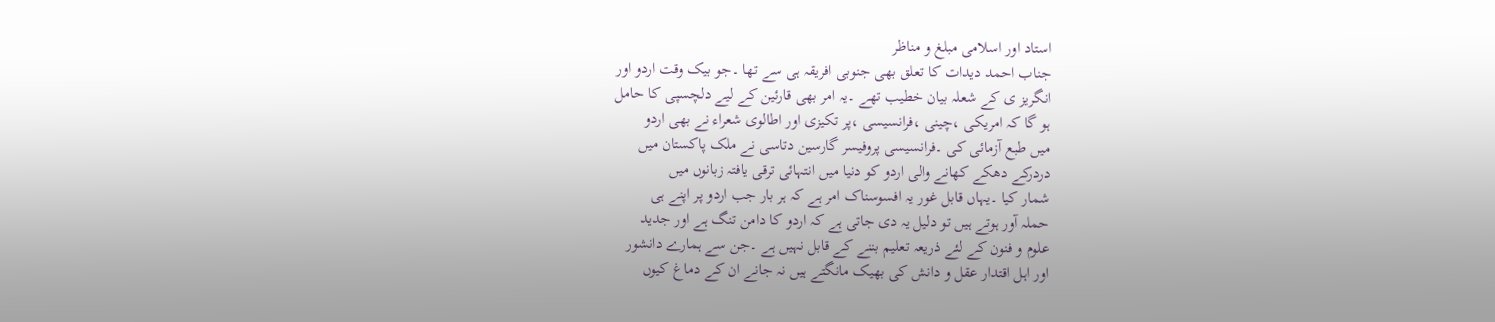استاد اور اسلامی مبلغ و مناظر
جناب احمد دیدات کا تعلق بھی جنوبی افریقہ ہی سے تھا ۔جو بیک وقت اردو اور
انگریز ی کے شعلہ بیان خطیب تھے ۔یہ امر بھی قارئین کے لیے دلچسپی کا حامل
ہو گا کہ امریکی ،چینی ،فرانسیسی ،پر تکیزی اور اطالوی شعراء نے بھی اردو
میں طبع آزمائی کی ۔فرانسیسی پروفیسر گارسین دتاسی نے ملک پاکستان میں
دردرکے دھکے کھانے والی اردو کو دنیا میں انتہائی ترقی یافتہ زبانوں میں
شمار کیا ۔یہاں قابل غور یہ افسوسناک امر ہے کہ ہر بار جب اردو پر اپنے ہی
حملہ آور ہوتے ہیں تو دلیل یہ دی جاتی ہے کہ اردو کا دامن تنگ ہے اور جدید
علوم و فنون کے لئے ذریعہ تعلیم بننے کے قابل نہیں ہے ۔جن سے ہمارے دانشور
اور اہل اقتدار عقل و دانش کی بھیک مانگتے ہیں نہ جانے ان کے دماغ کیوں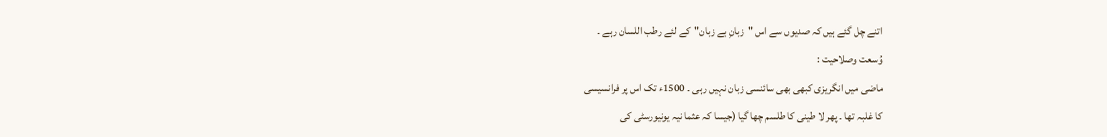اتنے چل گئے ہیں کہ صدیوں سے اس "زبانِ بے زبان"کے لئے رطب اللسان رہے ۔
وُسعت وصلاحیت :
ماضی میں انگریزی کبھی بھی سائنسی زبان نہیں رہی ۔ 1500ء تک اس پر فرانسیسی
کا غلبہ تھا ۔ پھر لا طینی کا طلسم چھا گیا (جیسا کہ عثما نیہ یونیورسٹی کی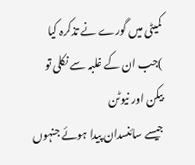کمیٹی میں گورے نے تذکرہ کیا )جب ان کے غلبہ سے نکلی تو بیکن اور نیوٹن
جیسے سائنسدان پیدا ہوئے جنہوں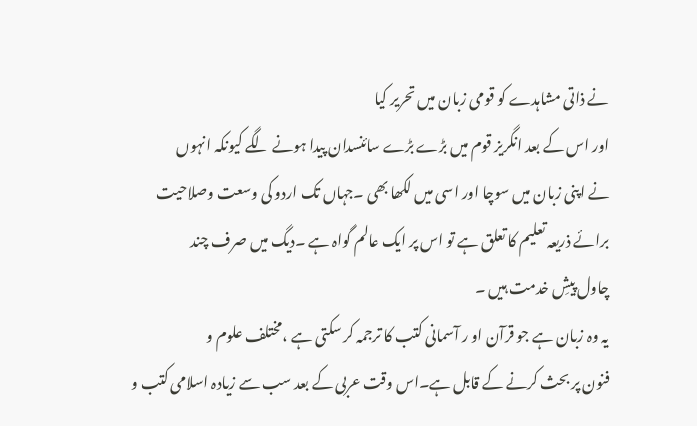نے ذاتی مشاہدے کو قومی زبان میں تحریر کیا
اور اس کے بعد انگریز قوم میں بڑے بڑے سائنسدان پیدا ہونے لگے کیونکہ انہوں
نے اپنی زبان میں سوچا اور اسی میں لکھا بھی ۔جہاں تک اردو کی وسعت وصلاحیت
برائے ذریعہ تعلیم کا تعلق ہے تو اس پر ایک عالم گواہ ہے ۔دیگ میں صرف چند
چاول پیشِ خدمت ہیں ۔
یہ وہ زبان ہے جو قرآن او ر آسمانی کتب کا ترجمہ کر سکتی ہے ،مختلف علوم و
فنون پر بحث کرنے کے قابل ہے۔اس وقت عربی کے بعد سب سے زیادہ اسلامی کتب و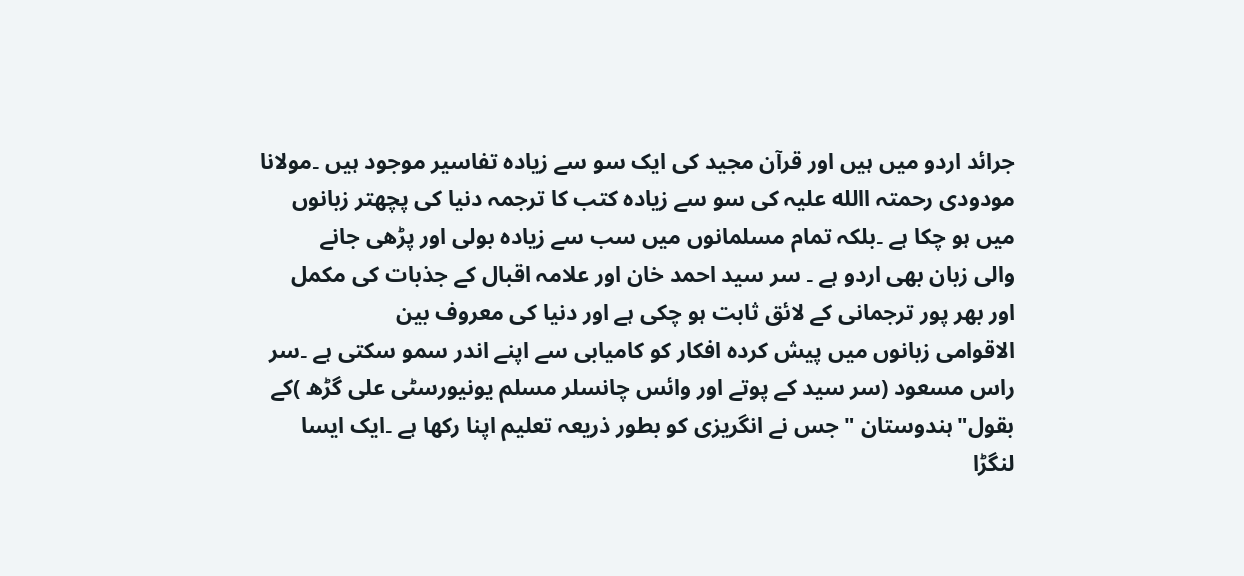جرائد اردو میں ہیں اور قرآن مجید کی ایک سو سے زیادہ تفاسیر موجود ہیں ۔مولانا
مودودی رحمتہ االله علیہ کی سو سے زیادہ کتب کا ترجمہ دنیا کی پچھتر زبانوں
میں ہو چکا ہے ۔بلکہ تمام مسلمانوں میں سب سے زیادہ بولی اور پڑھی جانے
والی زبان بھی اردو ہے ۔ سر سید احمد خان اور علامہ اقبال کے جذبات کی مکمل
اور بھر پور ترجمانی کے لائق ثابت ہو چکی ہے اور دنیا کی معروف بین
الاقوامی زبانوں میں پیش کردہ افکار کو کامیابی سے اپنے اندر سمو سکتی ہے ۔سر
راس مسعود (سر سید کے پوتے اور وائس چانسلر مسلم یونیورسٹی علی گڑھ )کے
بقول"ہندوستان "جس نے انگریزی کو بطور ذریعہ تعلیم اپنا رکھا ہے ۔ایک ایسا
لنگڑا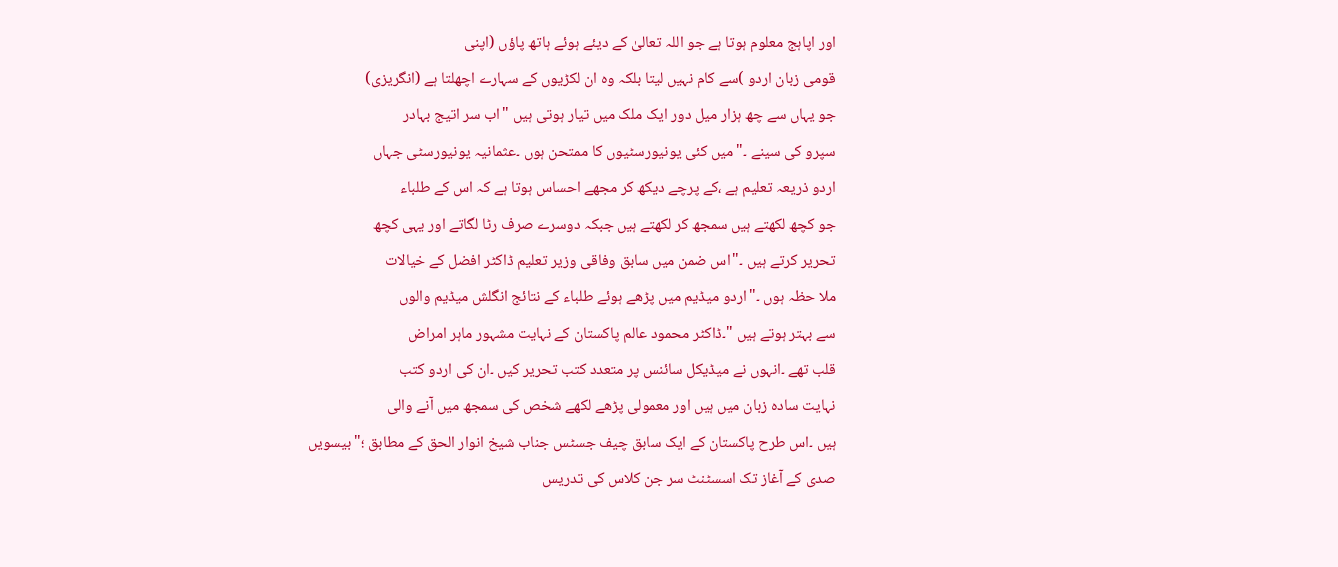اور اپاہج معلوم ہوتا ہے جو اللہ تعالیٰ کے دیئے ہوئے ہاتھ پاؤں (اپنی
قومی زبان اردو )سے کام نہیں لیتا بلکہ وہ ان لکڑیوں کے سہارے اچھلتا ہے (انگریزی)
جو یہاں سے چھ ہزار میل دور ایک ملک میں تیار ہوتی ہیں "اب سر اتیج بہادر
سپرو کی سینے ۔"میں کئی یونیورسٹیوں کا ممتحن ہوں ۔عثمانیہ یونیورسٹی جہاں
اردو ذریعہ تعلیم ہے ،کے پرچے دیکھ کر مجھے احساس ہوتا ہے کہ اس کے طلباء
جو کچھ لکھتے ہیں سمجھ کر لکھتے ہیں جبکہ دوسرے صرف رٹا لگاتے اور یہی کچھ
تحریر کرتے ہیں ۔"اس ضمن میں سابق وفاقی وزیر تعلیم ڈاکٹر افضل کے خیالات
ملا حظہ ہوں ۔"اردو میڈیم میں پڑھے ہوئے طلباء کے نتائج انگلش میڈیم والوں
سے بہتر ہوتے ہیں "۔ڈاکٹر محمود عالم پاکستان کے نہایت مشہور ماہر امراض
قلب تھے ۔انہوں نے میڈیکل سائنس پر متعدد کتب تحریر کیں ۔ان کی اردو کتب
نہایت سادہ زبان میں ہیں اور معمولی پڑھے لکھے شخص کی سمجھ میں آنے والی
ہیں ۔اس طرح پاکستان کے ایک سابق چیف جسٹس جناب شیخ انوار الحق کے مطابق ؛"بیسویں
صدی کے آغاز تک اسسٹنٹ سر جن کلاس کی تدریس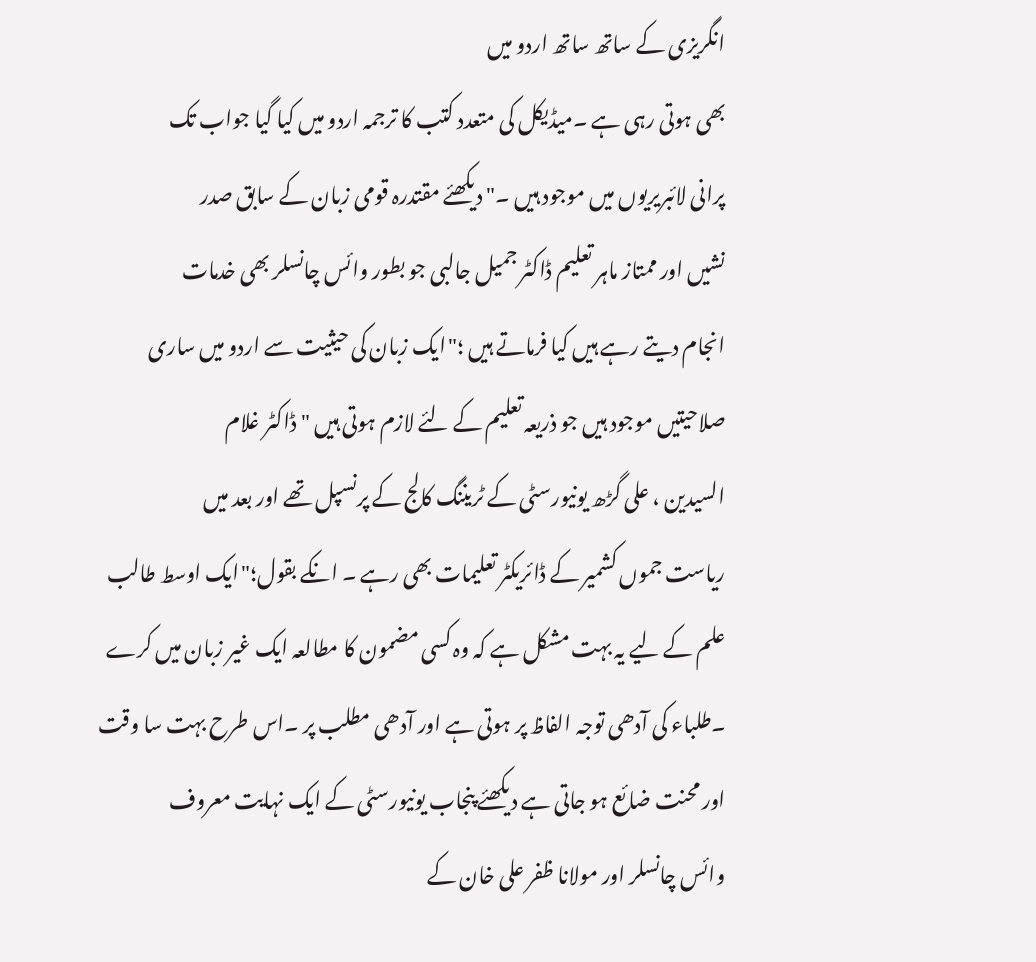انگریزی کے ساتھ ساتھ اردو میں
بھی ہوتی رہی ہے ۔میڈیکل کی متعدد کتب کا ترجمہ اردو میں کیا گیا جواب تک
پرانی لائبریریوں میں موجود ہیں ۔"دیکھئے مقتدرہ قومی زبان کے سابق صدر
نشیں اور ممتاز ماہر تعلیم ڈاکٹر جمیل جالبی جو بطور وائس چانسلر بھی خدمات
انجام دیتے رہے ہیں کیا فرماتے ہیں ؛"ایک زبان کی حیثیت سے اردو میں ساری
صلاحیتیں موجود ہیں جو ذریعہ تعلیم کے لئے لازم ہوتی ہیں "ڈاکٹر غلام
السیدین ، علی گڑھ یونیورسٹی کے ٹریننگ کالج کے پرنسپل تھے اور بعد میں
ریاست جموں کشمیر کے ڈائریکٹر تعلیمات بھی رہے ۔ انکے بقول؛"ایک اوسط طالب
علم کے لیے یہ بہت مشکل ہے کہ وہ کسی مضمون کا مطالعہ ایک غیر زبان میں کرے
۔طلباء کی آدھی توجہ الفاظ پر ہوتی ہے اور آدھی مطلب پر ۔اس طرح بہت سا وقت
اور محنت ضائع ہو جاتی ہے دیکھئے پنجاب یونیورسٹی کے ایک نہایت معروف
وائس چانسلر اور مولانا ظفر علی خان کے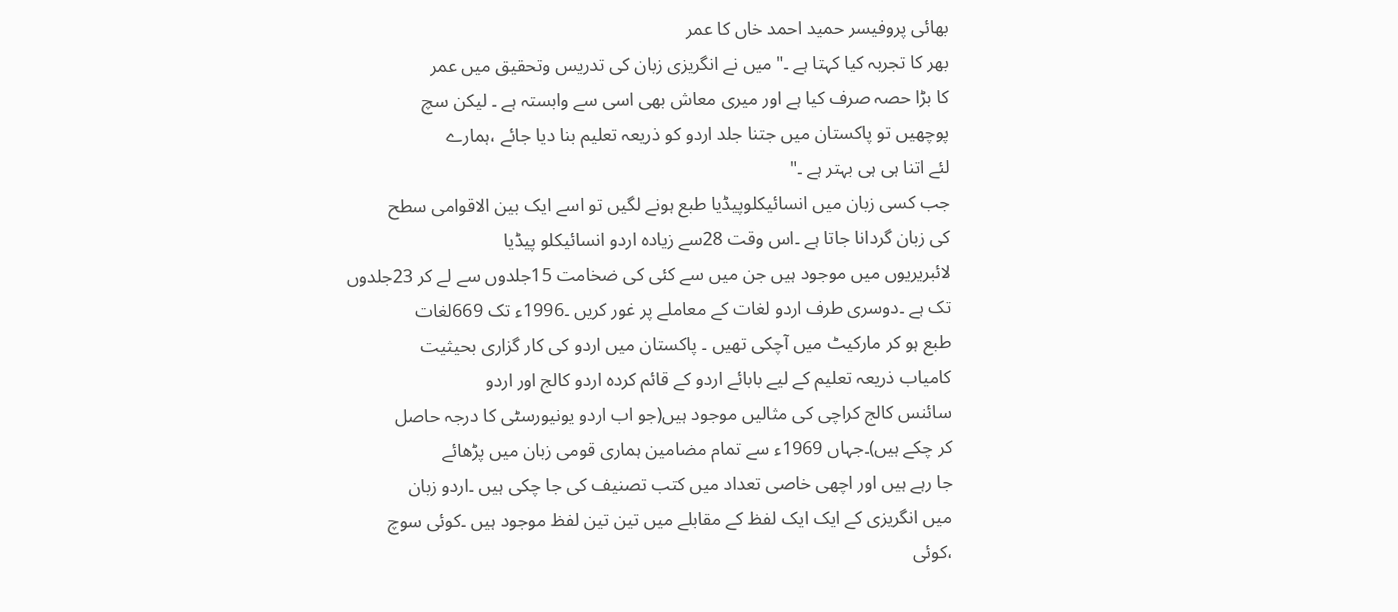بھائی پروفیسر حمید احمد خاں کا عمر
بھر کا تجربہ کیا کہتا ہے ۔"میں نے انگریزی زبان کی تدریس وتحقیق میں عمر
کا بڑا حصہ صرف کیا ہے اور میری معاش بھی اسی سے وابستہ ہے ۔ لیکن سچ
پوچھیں تو پاکستان میں جتنا جلد اردو کو ذریعہ تعلیم بنا دیا جائے ،ہمارے
لئے اتنا ہی ہی بہتر ہے ۔"
جب کسی زبان میں انسائیکلوپیڈیا طبع ہونے لگیں تو اسے ایک بین الاقوامی سطح
کی زبان گردانا جاتا ہے ۔اس وقت 28سے زیادہ اردو انسائیکلو پیڈیا
لائبریریوں میں موجود ہیں جن میں سے کئی کی ضخامت 15جلدوں سے لے کر 23جلدوں
تک ہے ۔دوسری طرف اردو لغات کے معاملے پر غور کریں ۔1996ء تک 669لغات
طبع ہو کر مارکیٹ میں آچکی تھیں ۔ پاکستان میں اردو کی کار گزاری بحیثیت
کامیاب ذریعہ تعلیم کے لیے بابائے اردو کے قائم کردہ اردو کالج اور اردو
سائنس کالج کراچی کی مثالیں موجود ہیں(جو اب اردو یونیورسٹی کا درجہ حاصل
کر چکے ہیں)۔جہاں 1969ء سے تمام مضامین ہماری قومی زبان میں پڑھائے
جا رہے ہیں اور اچھی خاصی تعداد میں کتب تصنیف کی جا چکی ہیں ۔اردو زبان
میں انگریزی کے ایک ایک لفظ کے مقابلے میں تین تین لفظ موجود ہیں ۔کوئی سوچ
،کوئی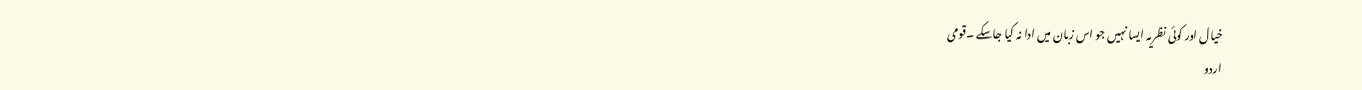خیال اور کوئی نظریہ ایسا نہیں جو اس زبان میں ادا نہ کیا جاسکے ۔قومی
اردو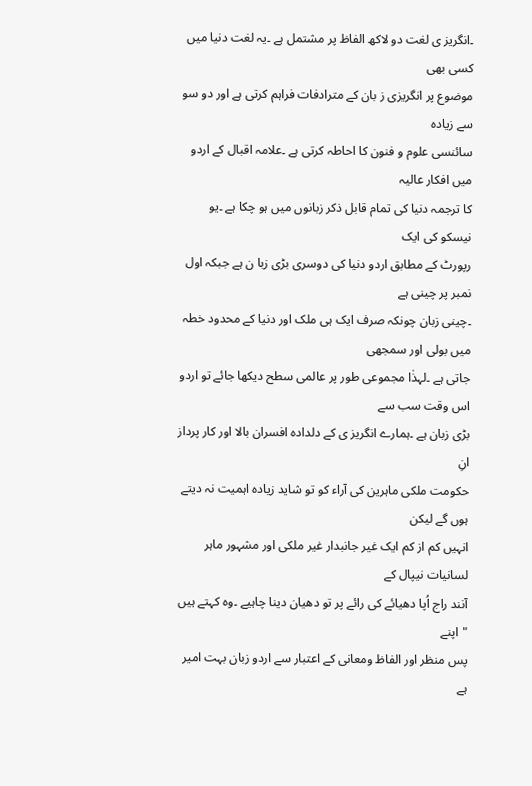۔انگریز ی لغت دو لاکھ الفاظ پر مشتمل ہے ۔یہ لغت دنیا میں کسی بھی
موضوع پر انگریزی ز بان کے مترادفات فراہم کرتی ہے اور دو سو سے زیادہ
سائنسی علوم و فنون کا احاطہ کرتی ہے ۔علامہ اقبال کے اردو میں افکار عالیہ
کا ترجمہ دنیا کی تمام قابل ذکر زبانوں میں ہو چکا ہے ۔یو نیسکو کی ایک
رپورٹ کے مطابق اردو دنیا کی دوسری بڑی زبا ن ہے جبکہ اول نمبر پر چینی ہے
۔چینی زبان چونکہ صرف ایک ہی ملک اور دنیا کے محدود خطہ میں بولی اور سمجھی
جاتی ہے ۔لہذٰا مجموعی طور پر عالمی سطح دیکھا جائے تو اردو اس وقت سب سے
بڑی زبان ہے ۔ہمارے انگریز ی کے دلدادہ افسران بالا اور کار پرداز انِ
حکومت ملکی ماہرین کی آراء کو تو شاید زیادہ اہمیت نہ دیتے ہوں گے لیکن
انہیں کم از کم ایک غیر جانبدار غیر ملکی اور مشہور ماہر لسانیات نیپال کے
آنند راج اُپا دھیائے کی رائے پر تو دھیان دینا چاہیے ۔وہ کہتے ہیں "اپنے
پس منظر اور الفاظ ومعانی کے اعتبار سے اردو زبان بہت امیر ہے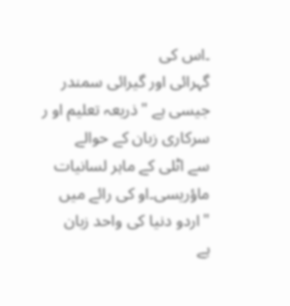۔اس کی
گہرائی اور گیرائی سمندر جیسی ہے "ذریعہ تعلیم او ر سرکاری زبان کے حوالے
سے اٹلی کے ماہر لسانیات ماؤریسی۔او کی رائے میں "اردو دنیا کی واحد زبان
ہے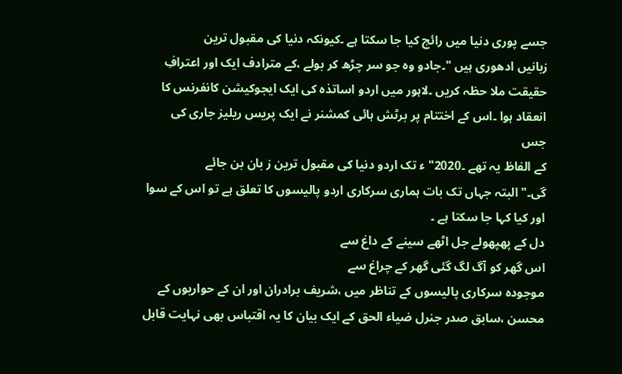جسے پوری دنیا میں رائج کیا جا سکتا ہے ۔کیونکہ دنیا کی مقبول ترین
زبانیں ادھوری ہیں "۔جادو وہ جو سر چڑھ کر بولے ،کے مترادف ایک اور اعترافِ
حقیقت ملا حظہ کریں ۔لاہور میں اردو اساتذہ کی ایک ایجوکیشن کانفرنس کا
انعقاد ہوا ۔اس کے اختتام پر برٹش ہائی کمشنر نے ایک پریس ریلیز جاری کی جس
کے الفاظ یہ تھے ۔2020"ء تک اردو دنیا کی مقبول ترین ز بان بن جائے
گی۔"البتہ جہاں تک بات ہماری سرکاری اردو پالیسوں کا تعلق ہے تو اس کے سوا
اور کیا کہا جا سکتا ہے ۔
دل کے پھپھولے جل اٹھے سینے کے داغ سے
اس گھر کو آگ لگ گئی گھر کے چراغ سے
موجودہ سرکاری پالیسوں کے تناظر میں ،شریف برادران اور ان کے حواریوں کے
محسن ،سابق صدر جنرل ضیاء الحق کے ایک بیان کا یہ اقتباس بھی نہایت قابل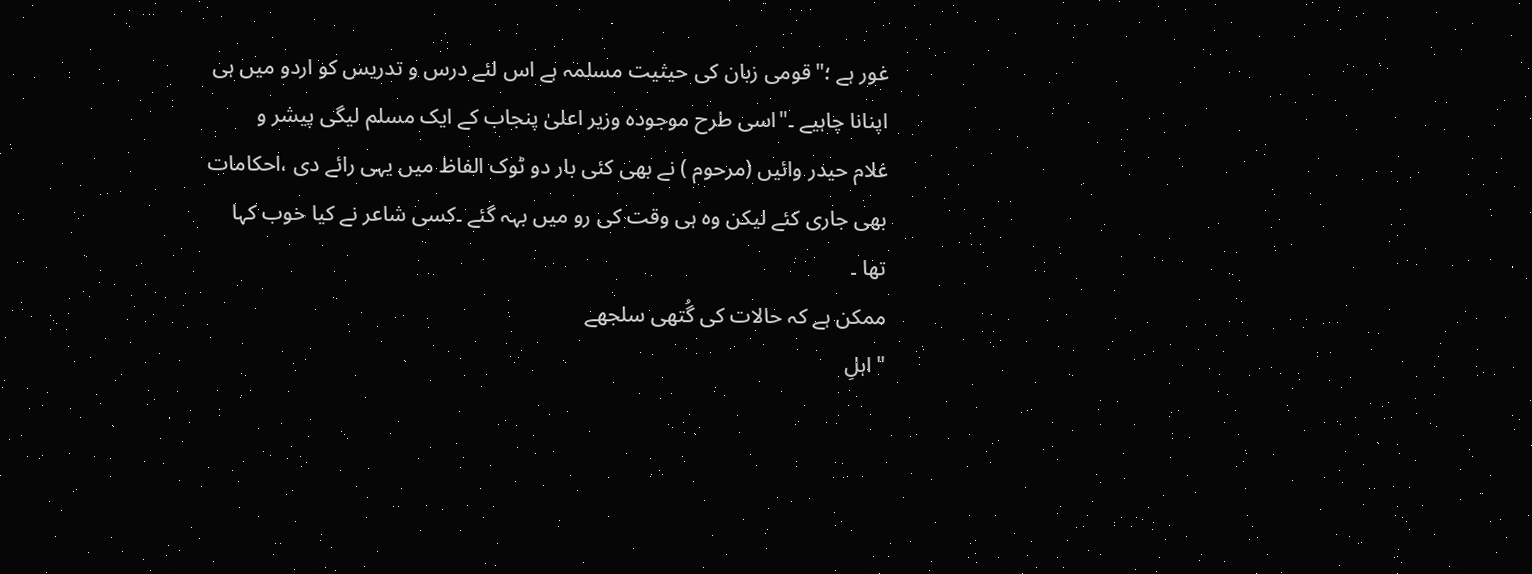غور ہے ؛"قومی زبان کی حیثیت مسلمہ ہے اس لئے درس و تدریس کو اردو میں ہی
اپنانا چاہیے ۔"اسی طرح موجودہ وزیر اعلیٰ پنجاب کے ایک مسلم لیگی پیشر و
غلام حیدر وائیں (مرحوم ) نے بھی کئی بار دو ٹوک الفاظ میں یہی رائے دی ،احکامات
بھی جاری کئے لیکن وہ ہی وقت کی رو میں بہہ گئے ۔کسی شاعر نے کیا خوب کہا
تھا ۔
ممکن ہے کہ حالات کی گُتھی سلجھے
" اہلِ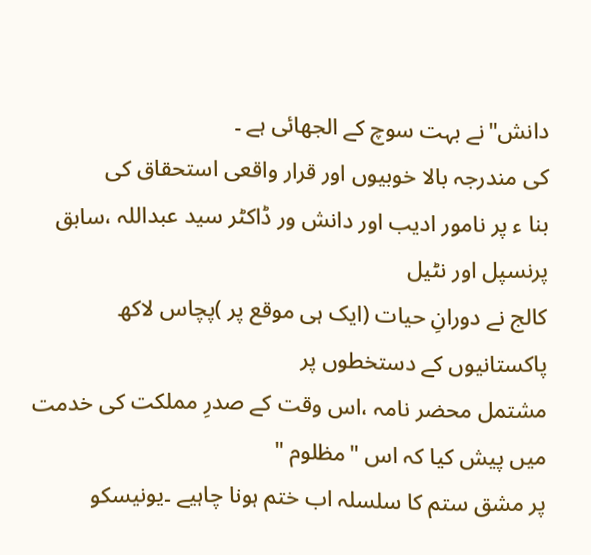دانش"نے بہت سوچ کے الجھائی ہے ۔
کی مندرجہ بالا خوبیوں اور قرار واقعی استحقاق کی
بنا ء پر نامور ادیب اور دانش ور ڈاکٹر سید عبداللہ ،سابق پرنسپل اور نٹیل
کالج نے دورانِ حیات (ایک ہی موقع پر )پچاس لاکھ پاکستانیوں کے دستخطوں پر
مشتمل محضر نامہ ،اس وقت کے صدرِ مملکت کی خدمت میں پیش کیا کہ اس "مظلوم "
پر مشق ستم کا سلسلہ اب ختم ہونا چاہیے ۔یونیسکو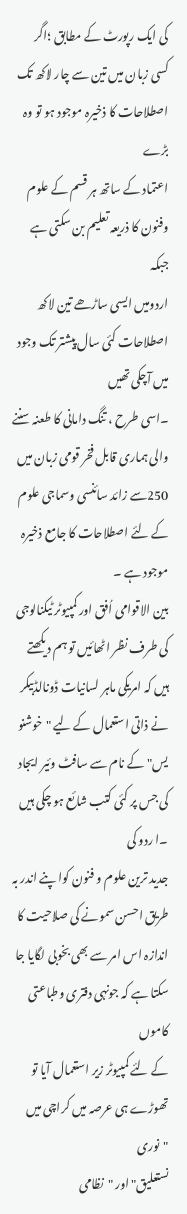کی ایک رپورٹ کے مطابق ؛اگر
کسی زبان میں تین سے چار لاکھ تک اصطلاحات کا ذخیرہ موجود ہو تو وہ بڑے
اعتماد کے ساتھ ہر قسم کے علوم وفنون کا ذریعہ تعلیم بن سکتی ہے جبکہ
اردومیں ایسی ساڑھے تین لاکھ اصطلاحات کئی سال پیشتر تک وجود میں آچکی تھیں
۔اسی طرح ، تنگ دامانی کا طعنہ سننے والی ہماری قابل فخر قومی زبان میں
250سے زائد سائنسی وسماجی علوم کے لئے اصطلاحات کا جامع ذخیرہ موجود ہے ۔
بین الاقوامی اُفق اور کمپیوٹر ٹیکنالوجی کی طرف نظر اٹھائیں تو ہم دیکھتے
ہیں کہ امریکی ماہر لسانیات ڈونالڈبیکر نے ذاتی استعمال کے لیے "خوشنو
یس"کے نام سے سافٹ وئیر ایجاد کی جس پر کئی کتب شائع ہو چکی ہیں ۔ا ردو کی
جدید ترین علوم و فنون کوا پنے اندر بہ طریق احسن سمونے کی صلاحیت کا
اندازہ اس امر سے بھی بخوبی لگایا جا سکتا ہے کہ جونہی دفتری وطباعتی کاموں
کے لئے کمپیوٹر زیر استعمال آیا تو تھوڑے ہی عرصہ میں کراچی میں "نوری
نستعلیق"اور "نظامی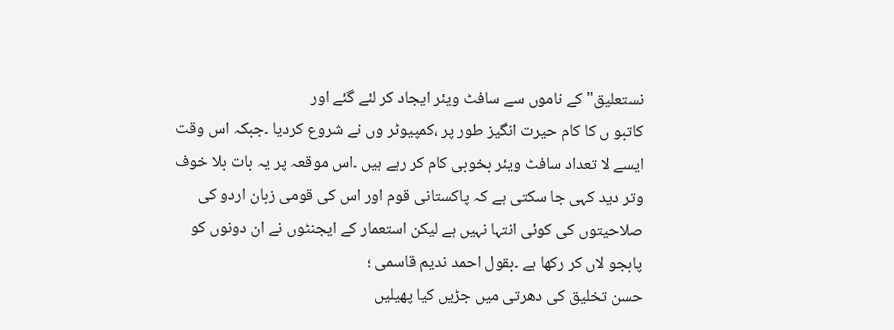نستعلیق" کے ناموں سے سافٹ ویئر ایجاد کر لئے گئے اور
کاتبو ں کا کام حیرت انگیز طور پر ،کمپیوٹر وں نے شروع کردیا ۔جبکہ اس وقت
ایسے لا تعداد سافٹ ویئر بخوبی کام کر رہے ہیں ۔اس موقعہ پر یہ بات بلا خوف
وتر دید کہی جا سکتی ہے کہ پاکستانی قوم اور اس کی قومی زبان اردو کی
صلاحیتوں کی کوئی انتہا نہیں ہے لیکن استعمار کے ایجنٹوں نے ان دونوں کو
پابجو لاں کر رکھا ہے ۔بقول احمد ندیم قاسمی ؛
حسن تخلیق کی دھرتی میں جڑیں کیا پھیلیں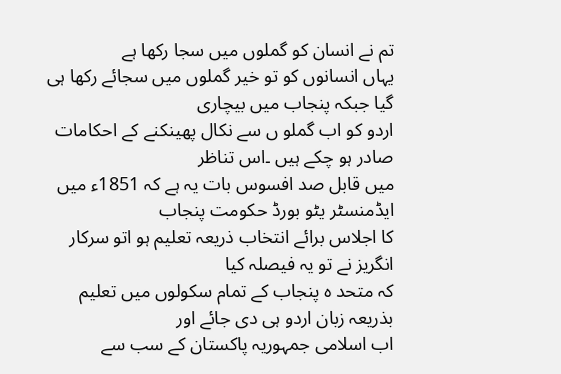تم نے انسان کو گملوں میں سجا رکھا ہے
یہاں انسانوں کو تو خیر گملوں میں سجائے رکھا ہی گیا جبکہ پنجاب میں بیچاری
اردو کو اب گملو ں سے نکال پھینکنے کے احکامات صادر ہو چکے ہیں ۔اس تناظر
میں قابل صد افسوس بات یہ ہے کہ 1851ء میں ایڈمنسٹر یٹو بورڈ حکومت پنجاب
کا اجلاس برائے انتخاب ذریعہ تعلیم ہو اتو سرکار انگریز نے تو یہ فیصلہ کیا
کہ متحد ہ پنجاب کے تمام سکولوں میں تعلیم بذریعہ زبان اردو ہی دی جائے اور
اب اسلامی جمہوریہ پاکستان کے سب سے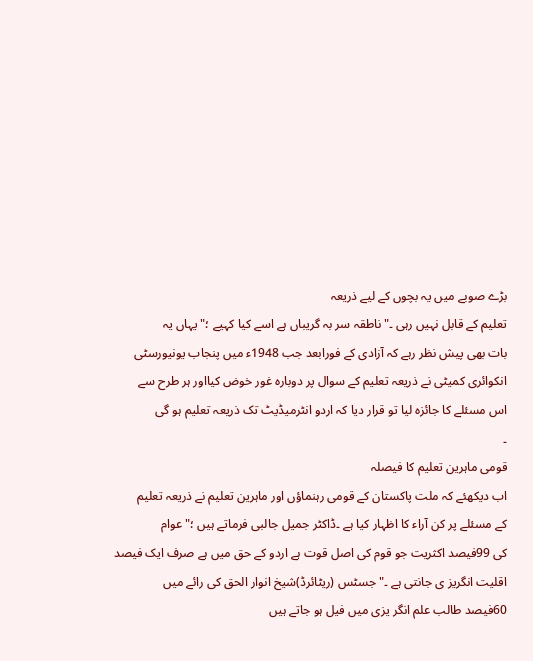بڑے صوبے میں یہ بچوں کے لیے ذریعہ
تعلیم کے قابل نہیں رہی ۔"ناطقہ سر بہ گریباں ہے اسے کیا کہیے ؛"یہاں یہ
بات بھی پیش نظر رہے کہ آزادی کے فورابعد جب 1948ء میں پنجاب یونیورسٹی
انکوائری کمیٹی نے ذریعہ تعلیم کے سوال پر دوبارہ غور خوض کیااور ہر طرح سے
اس مسئلے کا جائزہ لیا تو قرار دیا کہ اردو انٹرمیڈیٹ تک ذریعہ تعلیم ہو گی
۔
قومی ماہرین تعلیم کا فیصلہ
اب دیکھئے کہ ملت پاکستان کے قومی رہنماؤں اور ماہرین تعلیم نے ذریعہ تعلیم
کے مسئلے پر کن آراء کا اظہار کیا ہے ۔ڈاکٹر جمیل جالبی فرماتے ہیں ؛"عوام
کی 99فیصد اکثریت جو قوم کی اصل قوت ہے اردو کے حق میں ہے صرف ایک فیصد
اقلیت انگریز ی جانتی ہے ۔" جسٹس (ریٹائرڈ)شیخ انوار الحق کی رائے میں
60فیصد طالب علم انگر یزی میں فیل ہو جاتے ہیں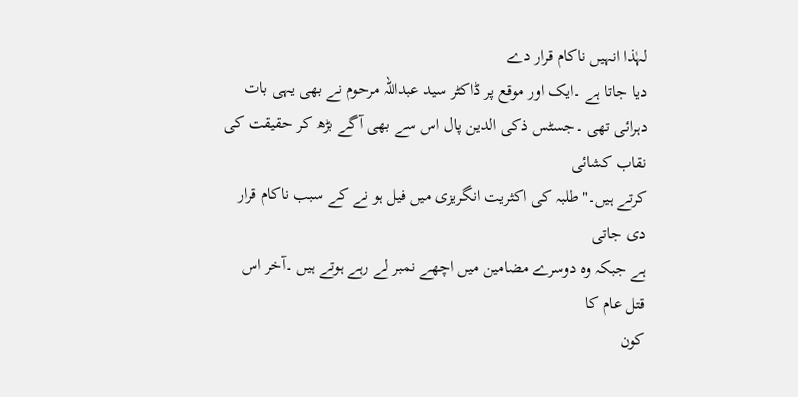لہٰذا انہیں ناکام قرار دے
دیا جاتا ہے ۔ایک اور موقع پر ڈاکٹر سید عبداللہ مرحوم نے بھی یہی بات
دہرائی تھی ۔جسٹس ذکی الدین پال اس سے بھی آگے بڑھ کر حقیقت کی نقاب کشائی
کرتے ہیں۔"طلبہ کی اکثریت انگریزی میں فیل ہو نے کے سبب ناکام قرار دی جاتی
ہے جبکہ وہ دوسرے مضامین میں اچھے نمبر لے رہے ہوتے ہیں ۔آخر اس قتل عام کا
کون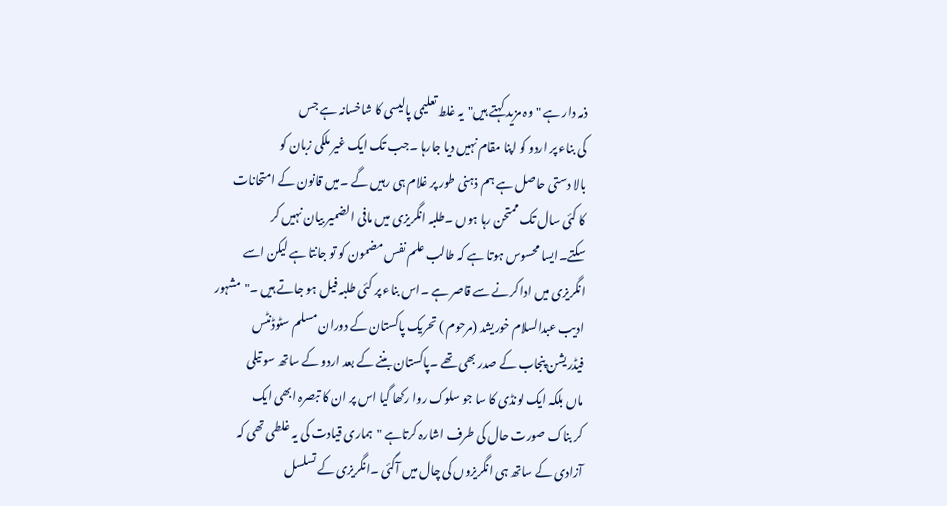ذمہ دار ہے "وہ مزید کہتے ہیں"یہ غلط تعلیمی پالیسی کا شاخسانہ ہے جس
کی بناء پر اردو کو اپنا مقام نہیں دیا جارہا ۔جب تک ایک غیر ملکی زبان کو
بالا دستی حاصل ہے ہم ذہنی طور پر غلام ہی رہیں گے ۔میں قانون کے امتحانات
کا کئی سال تک ممتحن رہا ہوں ۔طلبہ انگریزی میں مافی الضمیر بیان نہیں کر
سکتے۔ایسا محسوس ہوتا ہے کہ طالب علم نفس مضمون کو تو جانتا ہے لیکن اسے
انگریزی میں ادا کرنے سے قاصر ہے ۔اس بناء پر کئی طلبہ فیل ہو جاتے ہیں ۔"مشہور
ادیب عبدالسلام خوریشد (مرحوم ) تحریک پاکستان کے دوران مسلم سٹوڈنٹس
فیڈریشن پنجاب کے صدر بھی تھے ۔پاکستان بننے کے بعد اردو کے ساتھ سو تیلی
ماں بلکہ ایک لونڈی کا سا جو سلوک روا رکھا گیا اس پر ان کا تبصرہ ابھی ایک
کر بناک صورت حال کی طرف اشارہ کرتاہے "ہماری قیادت کی یہ غلطی تھی کہ
آزادی کے ساتھ ہی انگریزوں کی چال میں آگئی ۔انگریزی کے تسلسل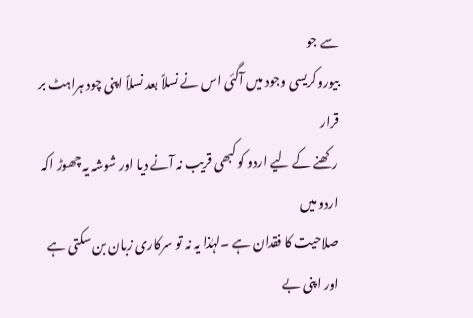سے جو
بیوروکریسی وجود میں آگئی اس نے نسلاً بعد نسلاً اپنی چود ہراہٹ بر قرار
رکھنے کے لیے اردو کو کبھی قریب نہ آنے دیا اور شوشہ یہ چھوڑ اکہ اردو میں
صلاحیت کا فقدان ہے ۔لہٰذا یہ نہ تو سرکاری زبان بن سکتی ہے اور اپنی بے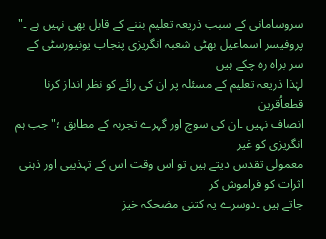سروسامانی کے سبب ذریعہ تعلیم بننے کے قابل بھی نہیں ہے ۔"
پروفیسر اسماعیل بھٹی شعبہ انگریزی پنجاب یونیورسٹی کے سر براہ رہ چکے ہیں
لہٰذا ذریعہ تعلیم کے مسئلہ پر ان کی رائے کو نظر انداز کرنا قطعاُقرین
انصاف نہیں ۔ان کی سوچ اور گہرے تجربہ کے مطابق ؛"جب ہم انگریزی کو غیر
معمولی تقدس دیتے ہیں تو اس وقت اس کے تہذیبی اور ذہنی اثرات کو فراموش کر
جاتے ہیں ۔دوسرے یہ کتنی مضحکہ خیز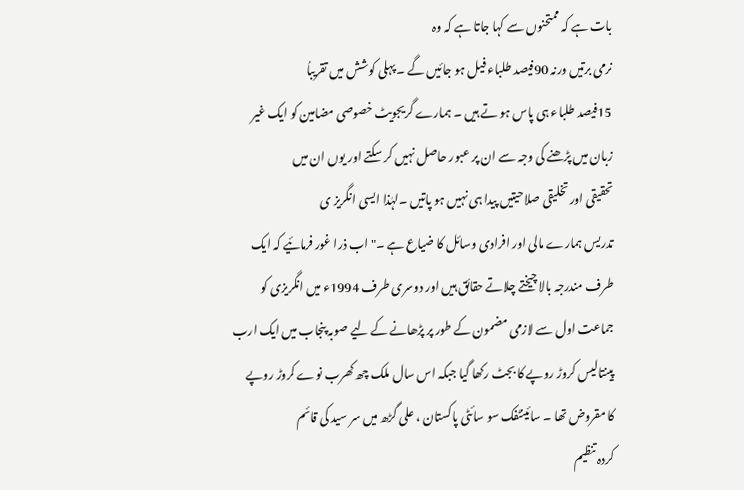بات ہے کہ ممتحنوں سے کہا جاتا ہے کہ وہ
نرمی برتیں ورنہ 90فیصد طلباء فیل ہو جائیں گے ۔ پہلی کوشش میں تقریباُ
15فیصد طلباء ہی پاس ہو تے ہیں ۔ ہمارے گریجویٹ خصوصی مضامین کو ایک غیر
زبان میں پڑھنے کی وجہ سے ان پر عبور حاصل نہیں کر سکتے اور یوں ان میں
تحقیقی اور تخلیقی صلاحیتیں پیدا ہی نہیں ہو پاتیں ۔لہٰذا ایسی انگریز ی
تدریس ہمارے مالی اور افرادی وسائل کا ضیاع ہے ۔"اب ذرا غور فرمائیے کہ ایک
طرف مندرجہ بالا چیختے چلاتے حقائق ہیں اور دوسری طرف 1994ء میں انگریزی کو
جماعت اول سے لازمی مضمون کے طور پر پڑھانے کے لیے صوبہ پنجاب میں ایک ارب
پینتالیس کروڑ روپے کا بجٹ رکھا گیا جبکہ اس سال ملک چھ کھرب نوے کروڑ روپے
کا مقروض تھا ۔ سائینٹفک سو سائٹی پاکستان ، علی گڑھ میں سر سید کی قائم
کردہ تنظیم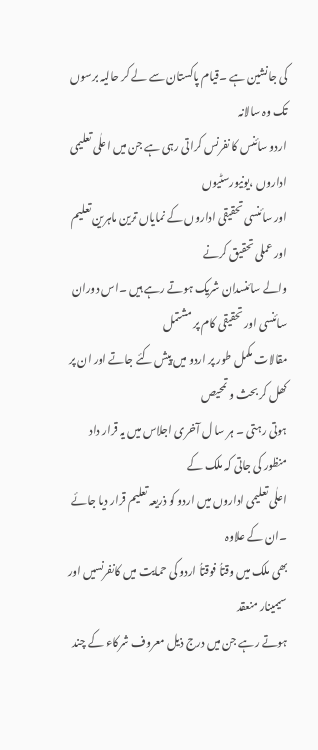کی جانشین ہے ۔قیام پاکستان سے لے کر حالیہ برسوں تک وہ سالانہ
اردو سائنس کا نفرنس کراتی رہی ہے جن میں اعلٰی تعلیمی اداروں ،یونیورسٹیوں
اور سائنسی تحقیقی اداروں کے نمایاں ترین ماہرین تعلیم اور عملی تحقیق کرنے
والے سائنسدان شریک ہوتے رہے ہیں ۔اس دوران سائنسی اور تحقیقی کام پر مشتمل
مقالات مکمل طور پر اردو میں پیش کئے جاتے اور ان پر کھل کر بحث و تمحیص
ہوتی رہتی ۔ ہر سا ل آخری اجلاس میں یہ قرار داد منظور کی جاتی کہ ملک کے
اعلٰی تعلیمی اداروں میں اردو کو ذریعہ تعلیم قرار دیا جائے ۔ان کے علاوہ
بھی ملک میں وقتاُ فوقتاُ اردو کی حمایت میں کانفرنسیں اور سیمینار منعقد
ہوتے رہے جن میں درج ذیل معروف شرکاء کے چند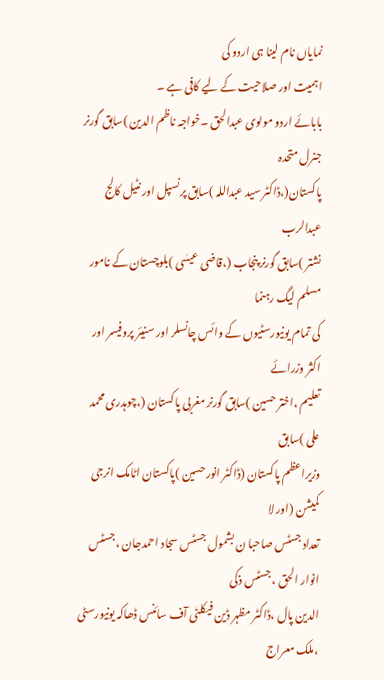نمایاں نام لینا ہی اردو کی
اہمیت اور صلاحیت کے لیے کافی ہے ۔
بابائے اردو مولوی عبدالحق ۔خواجہ ناظم الدین )سابق گورنر جنرل متحدہ
پاکستان(،ڈاکٹر سید عبداللہ )سابق پرنسپل اور نٹیل کالج عبدالرب
نشتر )سابق گورنر پنجاب (،قاضی عیسٰی )بلوچستان کے نامور مسلم لیگ رہنما
کی تمام یونیورسٹیوں کے وائس چانسلر اور سنیئر پروفیسر اور اکثر وزرائے
تعلیم ،اختر حسین )سابق گورنر مغربی پاکستان (،چوہدری محمد علی )سابق
وزیراعظم پاکستان (ڈاکٹر انور حسین )پاکستان اٹامک انرجی کمیشن (اور لا
تعداد جسٹس صاحبا ن بشمول جسٹس سجاد احمدجان ،جسٹس انوار الحق ، جسٹس ذکی
الدین پال ،ڈاکٹر مظہر ڈین فیکلٹی آف سائنس ڈھاکہ یونیورسٹی ،ملک معراج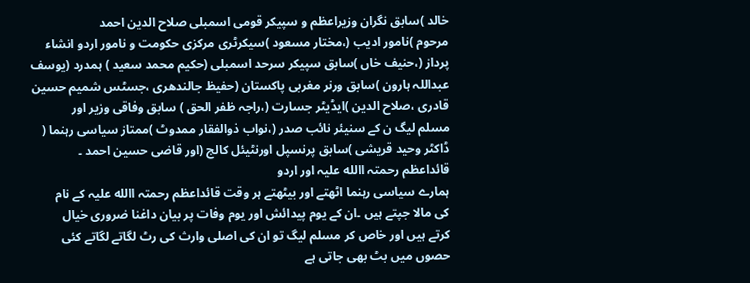خالد )سابق نگران وزیراعظم و سپیکر قومی اسمبلی صلاح الدین احمد
مرحوم )نامور ادیب (،مختار مسعود )سیکرٹری مرکزی حکومت و نامور اردو انشاء
پرداز (،حنیف خاں )سابق سپیکر سرحد اسمبلی (حکیم محمد سعید ) ہمدرد (یوسف
عبداللہ ہارون )سابق ورنر مغربی پاکستان (حفیظ جالندھری ،جسٹس شمیم حسین
قادری ،صلاح الدین )ایڈیٹر جسارت (،راجہ ظفر الحق ) سابق وفاقی وزیر اور
مسلم لیگ ن کے سنیئر نائب صدر (،نواب ذوالفقار ممدوٹ )ممتاز سیاسی رہنما (
ڈاکٹر وحید قریشی )سابق پرنسپل اورنٹیئل کالج (اور قاضی حسین احمد ۔
قائداعظم رحمتہ االله علیہ اور اردو
ہمارے سیاسی رہنما اٹھتے اور بیٹھتے ہر وقت قائداعظم رحمتہ االله علیہ کے نام
کی مالا جپتے ہیں ۔ان کے یوم پیدائش اور یوم وفات پر بیان داغنا ضروری خیال
کرتے ہیں اور خاص کر مسلم لیگ تو ان کی اصلی وارث کی رٹ لگاتے لگاتے کئی
حصوں میں بٹ بھی جاتی ہے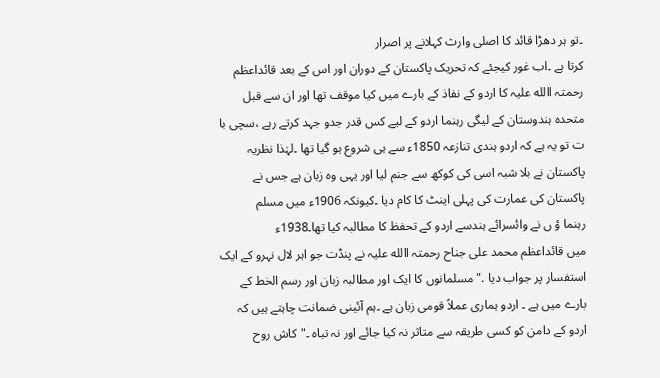۔تو ہر دھڑا قائد کا اصلی وارث کہلانے پر اصرار
کرتا ہے ۔اب غور کیجئے کہ تحریک پاکستان کے دوران اور اس کے بعد قائداعظم
رحمتہ االله علیہ کا اردو کے نفاذ کے بارے میں کیا موقف تھا اور ان سے قبل
متحدہ ہندوستان کے لیگی رہنما اردو کے لیے کس قدر جدو جہد کرتے رہے ،سچی با
ت تو یہ ہے کہ اردو ہندی تنازعہ 1850ء سے ہی شروع ہو گیا تھا ۔لہٰذا نظریہ
پاکستان نے بلا شبہ اسی کی کوکھ سے جنم لیا اور یہی وہ زبان ہے جس نے
پاکستان کی عمارت کی پہلی اینٹ کا کام دیا ۔کیونکہ 1906ء میں مسلم
رہنما ؤ ں نے وائسرائے ہندسے اردو کے تحفظ کا مطالبہ کیا تھا۔1938ء
میں قائداعظم محمد علی جناح رحمتہ االله علیہ نے پنڈت جو اہر لال نہرو کے ایک
استفسار پر جواب دیا ."مسلمانوں کا ایک اور مطالبہ زبان اور رسم الخط کے
بارے میں ہے ۔ اردو ہماری عملاً قومی زبان ہے ۔ہم آئینی ضمانت چاہتے ہیں کہ
اردو کے دامن کو کسی طریقہ سے متاثر نہ کیا جائے اور نہ تباہ ۔"کاش روح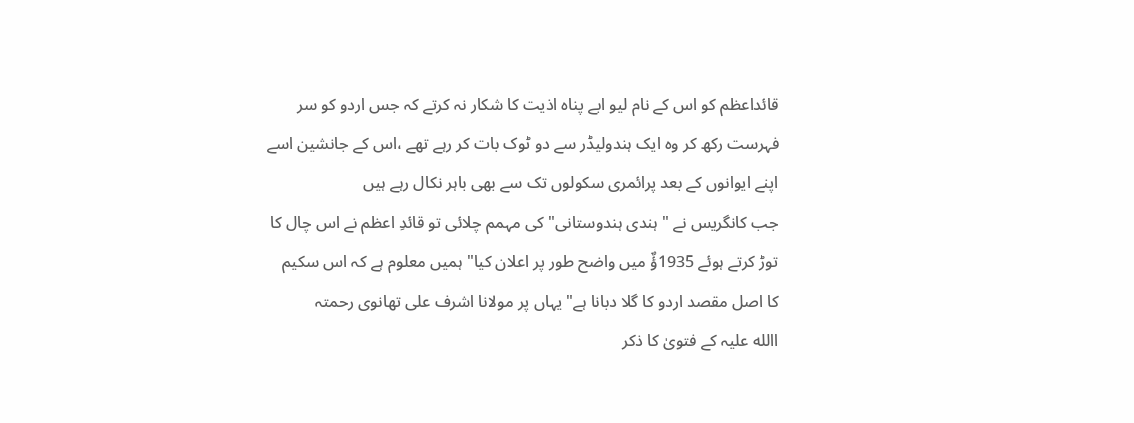قائداعظم کو اس کے نام لیو ابے پناہ اذیت کا شکار نہ کرتے کہ جس اردو کو سر
فہرست رکھ کر وہ ایک ہندولیڈر سے دو ٹوک بات کر رہے تھے ،اس کے جانشین اسے
اپنے ایوانوں کے بعد پرائمری سکولوں تک سے بھی باہر نکال رہے ہیں
جب کانگریس نے " ہندی ہندوستانی" کی مہمم چلائی تو قائدِ اعظم نے اس چال کا
توڑ کرتے ہوئے 1935ؤٌ میں واضح طور پر اعلان کیا" ہمیں معلوم ہے کہ اس سکیم
کا اصل مقصد اردو کا گلا دبانا ہے" یہاں پر مولانا اشرف علی تھانوی رحمتہ
االله علیہ کے فتویٰ کا ذکر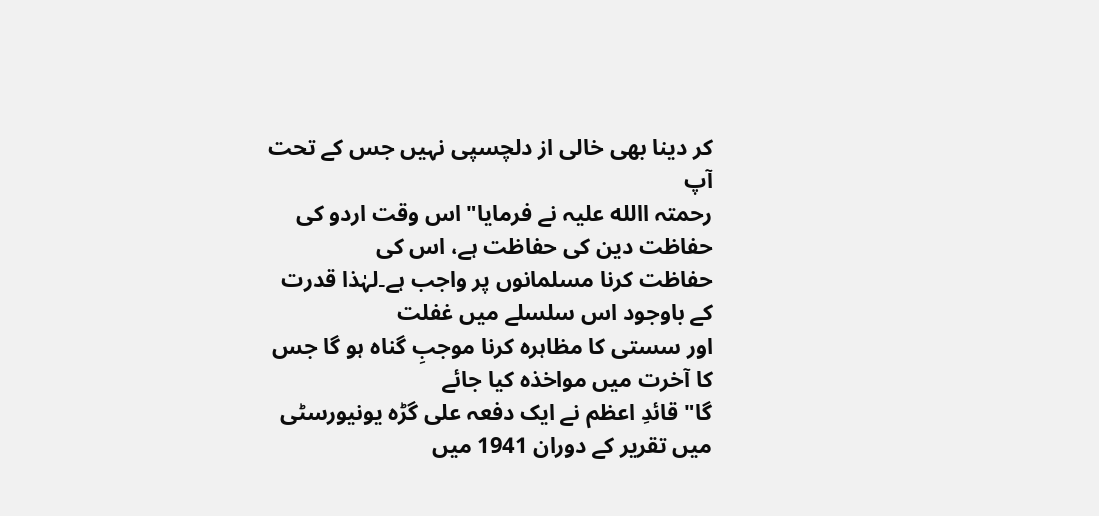کر دینا بھی خالی از دلچسپی نہیں جس کے تحت آپ
رحمتہ االله علیہ نے فرمایا" اس وقت اردو کی حفاظت دین کی حفاظت ہے، اس کی
حفاظت کرنا مسلمانوں پر واجب ہے۔لہٰذا قدرت کے باوجود اس سلسلے میں غفلت
اور سستی کا مظاہرہ کرنا موجبِ گناہ ہو گا جس کا آخرت میں مواخذہ کیا جائے
گا" قائدِ اعظم نے ایک دفعہ علی گڑہ یونیورسٹی میں تقریر کے دوران 1941 میں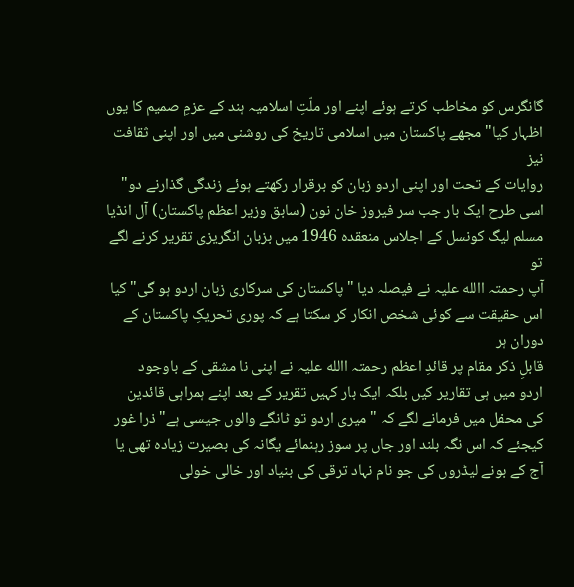گانگرس کو مخاطب کرتے ہوئے اپنے اور ملّتِ اسلامیہ ہند کے عزمِ صمیم کا یوں
اظہار کیا" مجھے پاکستان میں اسلامی تاریخ کی روشنی میں اور اپنی ثقافت نیز
روایات کے تحت اور اپنی اردو زبان کو برقرار رکھتے ہوئے زندگی گذارنے دو"
اسی طرح ایک بار جب سر فیروز خان نون (سابق وزیر اعظم پاکستان) آل انڈیا
مسلم لیگ کونسل کے اجلاس منعقدہ 1946 میں بزبان انگریزی تقریر کرنے لگے تو
آپ رحمتہ االله علیہ نے فیصلہ دیا " پاکستان کی سرکاری زبان اردو ہو گی" کیا
اس حقیقت سے کوئی شخص انکار کر سکتا ہے کہ پوری تحریکِ پاکستان کے دوران ہر
قابلِ ذکر مقام پر قائدِ اعظم رحمتہ االله علیہ نے اپنی نا مشقی کے باوجود
اردو میں ہی تقاریر کیں بلکہ ایک بار کہیں تقریر کے بعد اپنے ہمراہی قائدین
کی محفل میں فرمانے لگے کہ " میری اردو تو ٹانگے والوں جیسی ہے" ذرا غور
کیجئے کہ اس نگہ بلند اور جاں پر سوز رہنمائے یگانہ کی بصیرت زیادہ تھی یا
آج کے بونے لیڈروں کی جو نام نہاد ترقی کی بنیاد اور خالی خولی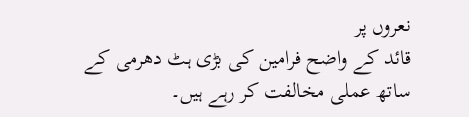نعروں پر
قائد کے واضح فرامین کی بڑی ہٹ دھرمی کے ساتھ عملی مخالفت کر رہے ہیں۔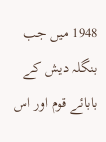1948 میں جب بنگلہ دیش کے بابائے قوم اور اس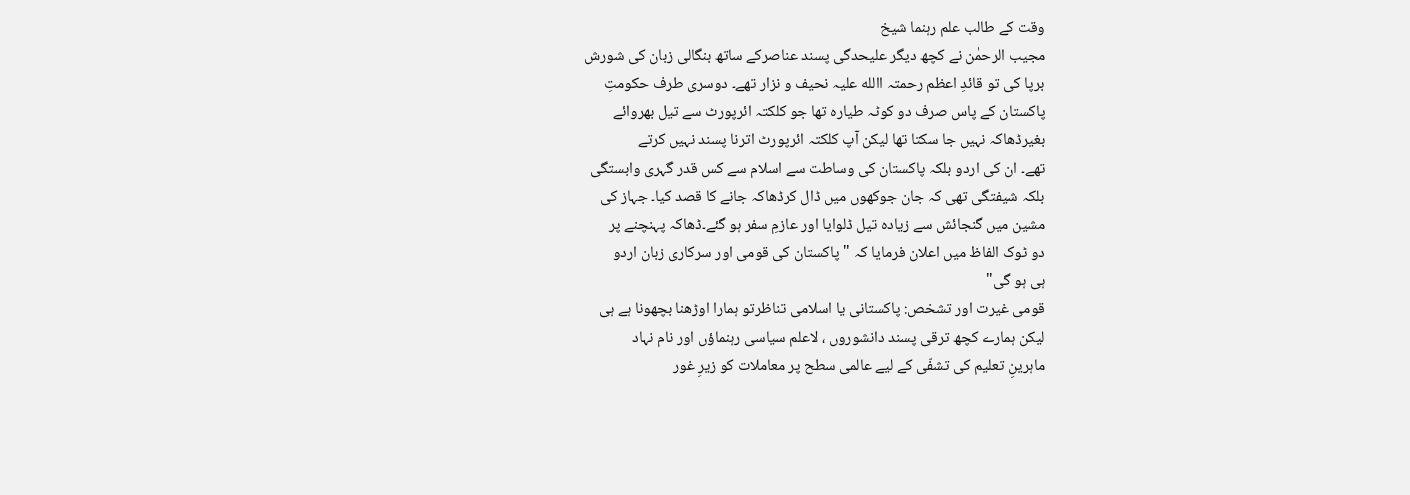وقت کے طالب علم رہنما شیخ
مجیب الرحمٰن نے کچھ دیگر علیحدگی پسند عناصرکے ساتھ بنگالی زبان کی شورش
برپا کی تو قائدِ اعظم رحمتہ االله علیہ نحیف و نزار تھے۔ دوسری طرف حکومتِ
پاکستان کے پاس صرف دو کوٹہ طیارہ تھا جو کلکتہ ائرپورٹ سے تیل بھروائے
بغیرڈھاکہ نہیں جا سکتا تھا لیکن آپ کلکتہ ائرپورٹ اترنا پسند نہیں کرتے
تھے۔ ان کی اردو بلکہ پاکستان کی وساطت سے اسلام سے کس قدر گہری وابستگی
بلکہ شیفتگی تھی کہ جان جوکھوں میں ڈال کرڈھاکہ جانے کا قصد کیا۔ جہاز کی
مشین میں گنجائش سے زیادہ تیل ڈلوایا اور عازمِ سفر ہو گئے۔ڈھاکہ پہنچنے پر
دو ٹوک الفاظ میں اعلان فرمایا کہ " پاکستان کی قومی اور سرکاری زبان اردو
ہی ہو گی"
قومی غیرت اور تشخص: پاکستانی یا اسلامی تناظرتو ہمارا اوڑھنا بچھونا ہے ہی
لیکن ہمارے کچھ ترقی پسند دانشوروں ، لاعلم سیاسی رہنماؤں اور نام نہاد
ماہرینِ تعلیم کی تشفّی کے لیے عالمی سطح پر معاملات کو زیرِ غور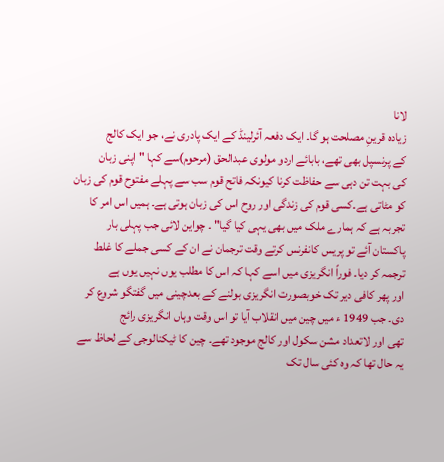لانا
زیادہ قرینِ مصلحت ہو گا۔ ایک دفعہ آئرلینڈ کے ایک پادری نے، جو ایک کالج
کے پرنسپل بھی تھے، بابائے اردو مولوی عبدالحق (مرحوم)سے کہا " اپنی زبان
کی بہت تن دہی سے حفاظت کرنا کیونکہ فاتح قوم سب سے پہلے مفتوح قوم کی زبان
کو مٹاتی ہے۔کسی قوم کی زندگی اور روح اس کی زبان ہوتی ہے۔ ہمیں اس امر کا
تجربہ ہے کہ ہمارے ملک میں بھی یہی کیا گیا" ۔ چواین لائی جب پہلی بار
پاکستان آئے تو پریس کانفرنس کرتے وقت ترجمان نے ان کے کسی جملے کا غلط
ترجمہ کر دیا۔ فوراً انگریزی میں اسے کہا کہ اس کا مطلب یوں نہیں یوں ہے
اور پھر کافی دیر تک خوبصورت انگریزی بولنے کے بعدچینی میں گفتگو شروع کر
دی۔ جب 1949 ء میں چین میں انقلاب آیا تو اس وقت وہاں انگریزی رائج
تھی اور لاتعداد مشن سکول اور کالج موجود تھے۔ چین کا ٹیکنالوجی کے لحاظ سے
یہ حال تھا کہ وہ کئی سال تک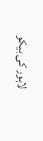لاہور کی بیکو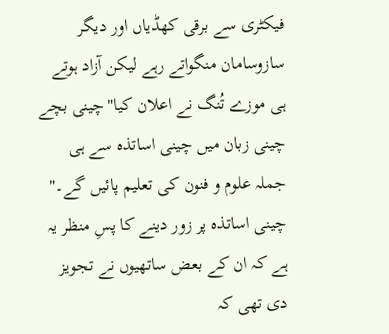فیکٹری سے برقی کھڈیاں اور دیگر
سازوسامان منگواتے رہے لیکن آزاد ہوتے ہی موزے تُنگ نے اعلان کیا"چینی بچے
چینی زبان میں چینی اساتذہ سے ہی جملہ علوم و فنون کی تعلیم پائیں گے۔"
چینی اساتذہ پر زور دینے کا پسِ منظر یہ ہے کہ ان کے بعض ساتھیوں نے تجویز
دی تھی کہ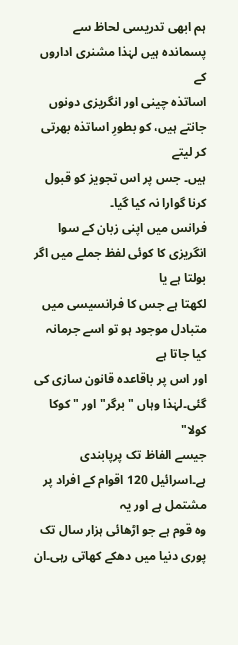ہم ابھی تدریسی لحاظ سے پسماندہ ہیں لہٰذا مشنری اداروں کے
اساتذہ چینی اور انگریزی دونوں جانتے ہیں، کو بطورِ اساتذہ بھرتی کر لیتے
ہیں۔ جس پر اس تجویز کو قبول کرنا گوارا نہ کیا گیا۔
فرانس میں اپنی زبان کے سوا انگریزی کا کوئی لفظ جملے میں اگر بولتا ہے یا
لکھتا ہے جس کا فرانسیسی میں متبادل موجود ہو تو اسے جرمانہ کیا جاتا ہے
اور اس پر باقاعدہ قانون سازی کی گئی۔لہٰذا وہاں " برگر" اور " کوکا کولا"
جیسے الفاظ تک پرپابندی ہے۔اسرائیل 120 اقوام کے افراد پر مشتمل ہے اور یہ
وہ قوم ہے جو اڑھائی ہزار سال تک پوری دنیا میں دھکے کھاتی رہی۔ان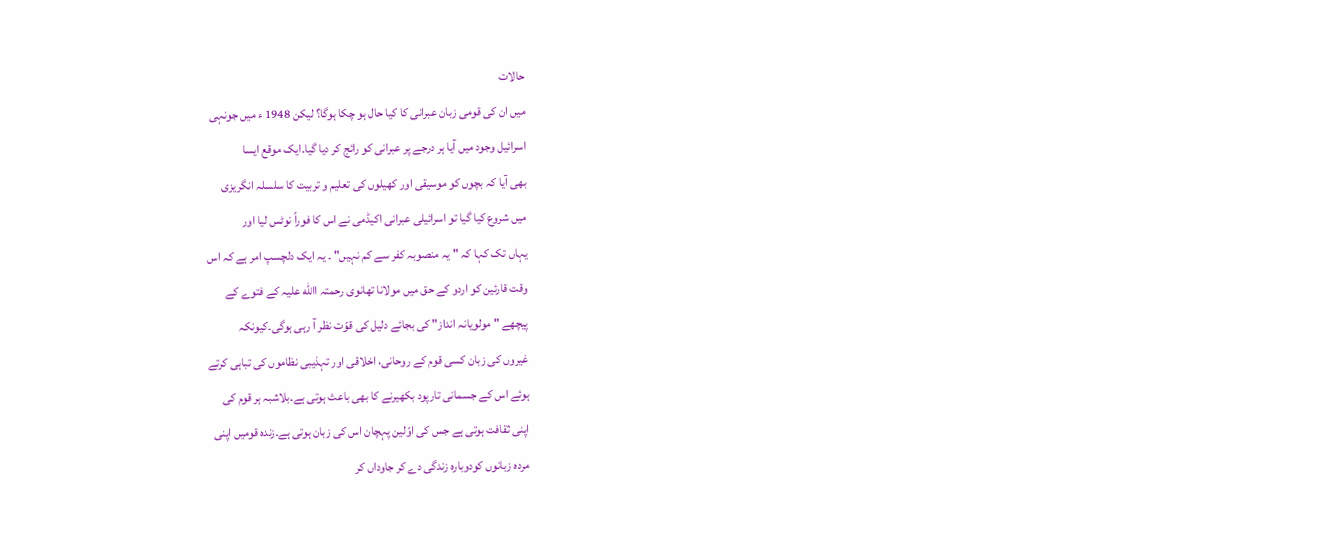حالات
میں ان کی قومی زبان عبرانی کا کیا حال ہو چکا ہوگا؟ لیکن 1948 ء میں جونہی
اسرائیل وجود میں آیا ہر درجے پر عبرانی کو رائج کر دیا گیا۔ایک موقع ایسا
بھی آیا کہ بچوں کو موسیقی اور کھیلوں کی تعلیم و تربیت کا سلسلہ انگریزی
میں شروع کیا گیا تو اسرائیلی عبرانی اکیڈمی نے اس کا فوراً نوٹس لیا اور
یہاں تک کہا کہ " یہ منصوبہ کفر سے کم نہیں" ۔ یہ ایک دلچسپ امر ہے کہ اس
وقت قارئین کو اردو کے حق میں مولانا تھانوی رحمتہ االله علیہ کے فتوے کے
پیچھے " مولویانہ انداز" کی بجائے دلیل کی قوّت نظر آ رہی ہوگی۔کیونکہ
غیروں کی زبان کسی قوم کے روحانی، اخلاقی اور تہذیبی نظاموں کی تباہی کرتے
ہوئے اس کے جسمانی تارپود بکھیرنے کا بھی باعث ہوتی ہے۔بلاشبہ ہر قوم کی
اپنی ثقافت ہوتی ہے جس کی اوّلین پہچان اس کی زبان ہوتی ہے۔زندہ قومیں اپنی
مردہ زبانوں کودوبارہ زندگی دے کر جاوداں کر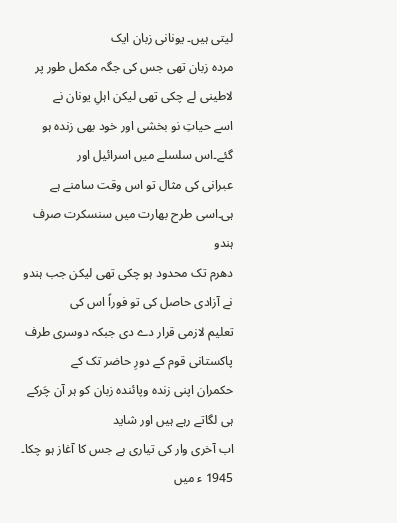لیتی ہیں۔ یونانی زبان ایک
مردہ زبان تھی جس کی جگہ مکمل طور پر لاطینی لے چکی تھی لیکن اہلِ یونان نے
اسے حیاتِ نو بخشی اور خود بھی زندہ ہو گئے۔اس سلسلے میں اسرائیل اور
عبرانی کی مثال تو اس وقت سامنے ہے ہی۔اسی طرح بھارت میں سنسکرت صرف ہندو
دھرم تک محدود ہو چکی تھی لیکن جب ہندو نے آزادی حاصل کی تو فوراً اس کی
تعلیم لازمی قرار دے دی جبکہ دوسری طرف پاکستانی قوم کے دورِ حاضر تک کے
حکمران اپنی زندہ وپائندہ زبان کو ہر آن چَرکے ہی لگاتے رہے ہیں اور شاید
اب آخری وار کی تیاری ہے جس کا آغاز ہو چکا۔
1945 ء میں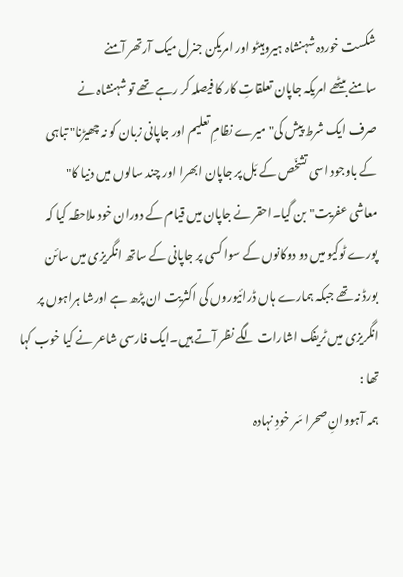شکست خوردہ شہنشاہ ہیروہیٹو اور امریکن جنرل میک آرتھر آمنے
سامنے بیٹھے امریکہ جاپان تعلقاتِ کار کا فیصلہ کر رہے تھے تو شہنشاہ نے
صرف ایک شرط پیش کی" میرے نظامِ تعلیم اور جاپانی زبان کو نہ چھیڑنا" تباہی
کے باوجود اسی تشخّص کے بَل پر جاپان ابھرا اور چند سالوں میں دنیا کا"
معاشی عفریت" بن گیا۔احقر نے جاپان میں قیام کے دوران خود ملاحظہ کیا کہ
پورے ٹوکیو میں دو دوکانوں کے سوا کسی پر جاپانی کے ساتھ انگریزی میں سائن
بورڈ نہ تھے جبکہ ہمارے ہاں ڈرائیوروں کی اکثریت ان پڑھ ہے اورشا ہراہوں پر
انگریزی میں ٹریفک اشارات لگے نظر آتے ہیں۔ایک فارسی شاعر نے کیا خوب کہا
تھا :
ہمہ آہووانِ صحرا سَر خودِ نہادہ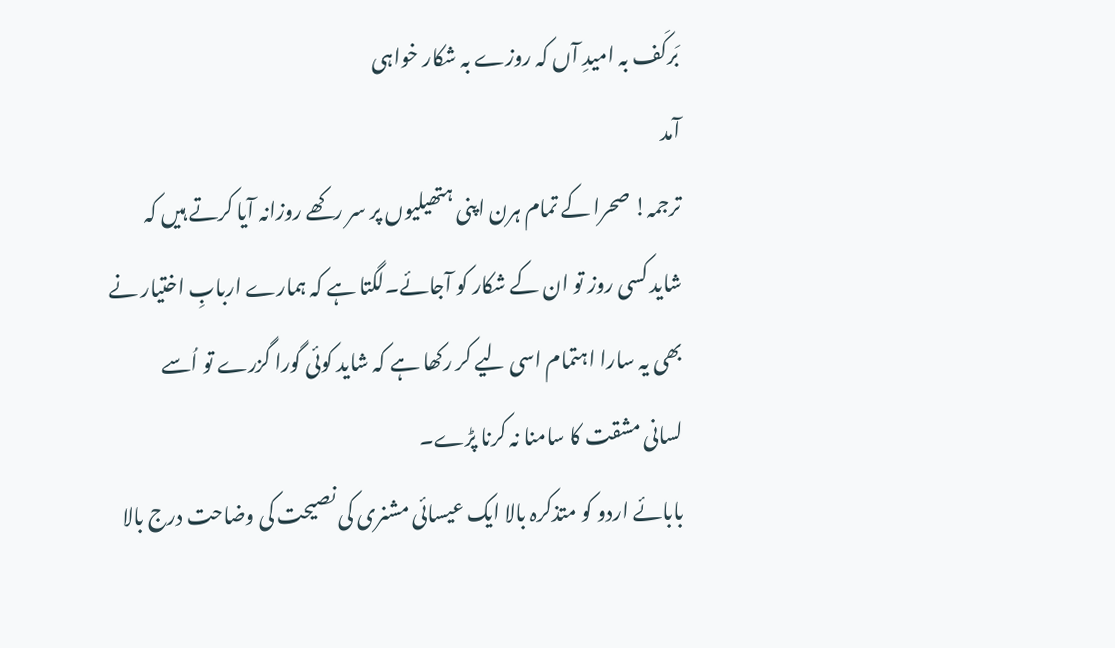بَرکَف بہ امیدِ آں کہ روزے بہ شکار خواہی
آمد
ترجمہ! صحرا کے تمام ہرن اپنی ہتھیلیوں پر سر رکھے روزانہ آیا کرتے ہیں کہ
شاید کسی روز تو ان کے شکار کو آجائے۔لگتا ہے کہ ہمارے اربابِ اختیار نے
بھی یہ سارا اہتمام اسی لیے کر رکھا ہے کہ شاید کوئی گورا گزرے تو اُسے
لسانی مشقت کا سامنا نہ کرنا پڑے۔
بابائے اردو کو متذکرہ بالا ایک عیسائی مشنری کی نصیحت کی وضاحت درج بالا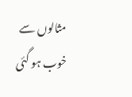مثالوں سے خوب ہو گئی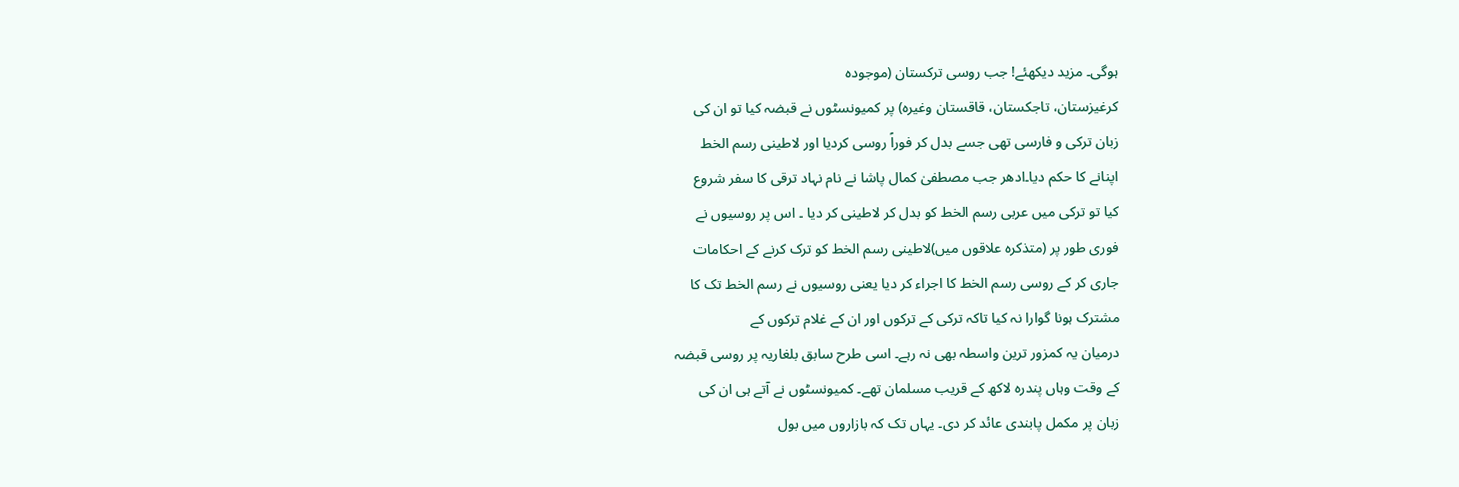ہوگی۔ مزید دیکھئے! جب روسی ترکستان (موجودہ
کرغیزستان، تاجکستان، قاقستان وغیرہ) پر کمیونسٹوں نے قبضہ کیا تو ان کی
زبان ترکی و فارسی تھی جسے بدل کر فوراً روسی کردیا اور لاطینی رسم الخط
اپنانے کا حکم دیا۔ادھر جب مصطفیٰ کمال پاشا نے نام نہاد ترقی کا سفر شروع
کیا تو ترکی میں عربی رسم الخط کو بدل کر لاطینی کر دیا ۔ اس پر روسیوں نے
فوری طور پر (متذکرہ علاقوں میں)لاطینی رسم الخط کو ترک کرنے کے احکامات
جاری کر کے روسی رسم الخط کا اجراء کر دیا یعنی روسیوں نے رسم الخط تک کا
مشترک ہونا گوارا نہ کیا تاکہ ترکی کے ترکوں اور ان کے غلام ترکوں کے
درمیان یہ کمزور ترین واسطہ بھی نہ رہے۔ اسی طرح سابق بلغاریہ پر روسی قبضہ
کے وقت وہاں پندرہ لاکھ کے قریب مسلمان تھے۔ کمیونسٹوں نے آتے ہی ان کی
زبان پر مکمل پابندی عائد کر دی۔ یہاں تک کہ بازاروں میں بول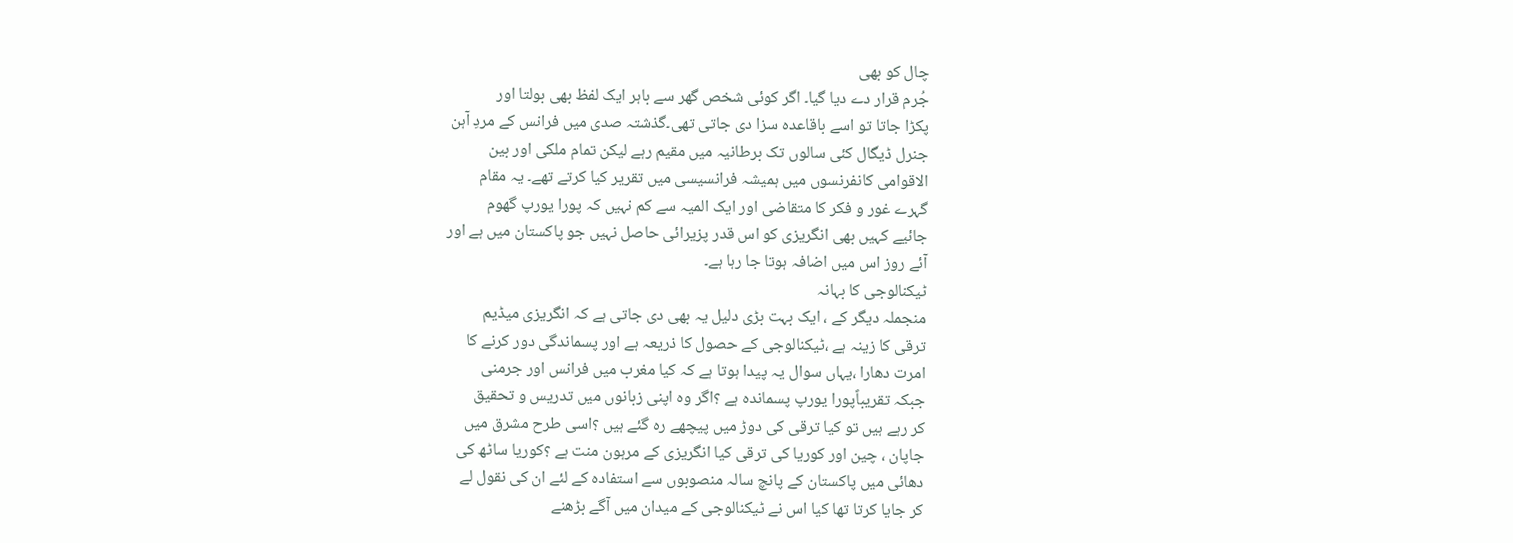چال کو بھی
جُرم قرار دے دیا گیا۔ اگر کوئی شخص گھر سے باہر ایک لفظ بھی بولتا اور
پکڑا جاتا تو اسے باقاعدہ سزا دی جاتی تھی۔گذشتہ صدی میں فرانس کے مردِ آہن
جنرل ڈیگال کئی سالوں تک برطانیہ میں مقیم رہے لیکن تمام ملکی اور بین
الاقوامی کانفرنسوں میں ہمیشہ فرانسیسی میں تقریر کیا کرتے تھے۔ یہ مقام
گہرے غور و فکر کا متقاضی اور ایک المیہ سے کم نہیں کہ پورا یورپ گھوم
جائیے کہیں بھی انگریزی کو اس قدر پزیرائی حاصل نہیں جو پاکستان میں ہے اور
آئے روز اس میں اضافہ ہوتا جا رہا ہے۔
ٹیکنالوجی کا بہانہ
منجملہ دیگر کے ، ایک بہت بڑی دلیل یہ بھی دی جاتی ہے کہ انگریزی میڈیم
ترقی کا زینہ ہے ،ٹیکنالوجی کے حصول کا ذریعہ ہے اور پسماندگی دور کرنے کا
امرت دھارا ،یہاں سوال یہ پیدا ہوتا ہے کہ کیا مغرب میں فرانس اور جرمنی
جبکہ تقریباًپورا یورپ پسماندہ ہے ؟اگر وہ اپنی زبانوں میں تدریس و تحقیق
کر رہے ہیں تو کیا ترقی کی دوڑ میں پیچھے رہ گئے ہیں ؟اسی طرح مشرق میں
جاپان ، چین اور کوریا کی ترقی کیا انگریزی کے مرہون منت ہے ؟کوریا ساٹھ کی
دھائی میں پاکستان کے پانچ سالہ منصوبوں سے استفادہ کے لئے ان کی نقول لے
کر جایا کرتا تھا کیا اس نے ٹیکنالوجی کے میدان میں آگے بڑھنے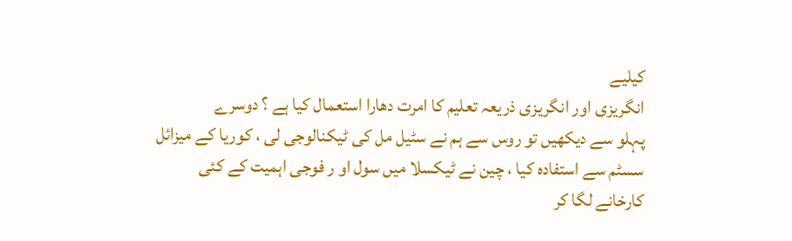کیلیے
انگریزی اور انگریزی ذریعہ تعلیم کا امرت دھارا استعمال کیا ہے ؟ دوسرے
پہلو سے دیکھیں تو روس سے ہم نے سٹیل مل کی ٹیکنالوجی لی ، کوریا کے میزائل
سسٹم سے استفادہ کیا ، چین نے ٹیکسلا میں سول او ر فوجی اہمیت کے کئی
کارخانے لگا کر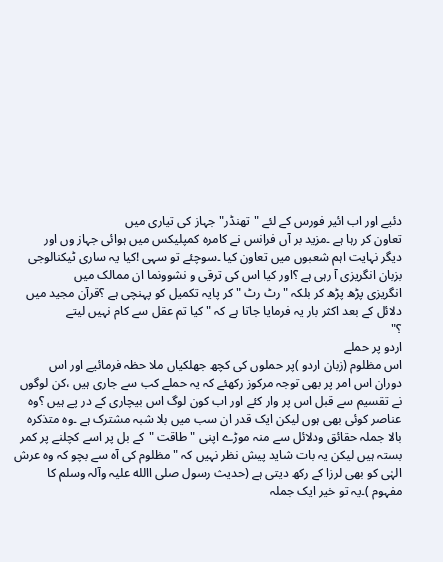دئیے اور اب ائیر فورس کے لئے "تھنڈر"جہاز کی تیاری میں
تعاون کر رہا ہے ۔مزید بر آں فرانس نے کامرہ کمپلیکس میں ہوائی جہاز وں اور
دیگر نہایت اہم شعبوں میں تعاون کیا ۔سوچئے تو سہی !کیا یہ ساری ٹیکنالوجی
بزبان انگریزی آ رہی ہے ؟اور کیا اس کی ترقی و نشوونما ان ممالک میں
انگریزی پڑھ پڑھ کر بلکہ "رٹ رٹ "کر پایہ تکمیل کو پہنچی ہے ؟قرآن مجید میں
دلائل کے بعد اکثر بار یہ فرمایا جاتا ہے کہ "کیا تم عقل سے کام نہیں لیتے
؟"
اردو پر حملے
اس مظلوم (زبان اردو )پر حملوں کی کچھ جھلکیاں ملا حظہ فرمائیے اور اس
دوران اس امر پر بھی توجہ مرکوز رکھئے کہ یہ حملے کب سے جاری ہیں ،کن لوگوں
نے تقسیم سے قبل اس پر وار کئے اور اب کون لوگ اس بیچاری کے در پے ہیں ؟وہ
عناصر کوئی بھی ہوں لیکن ایک قدر ان سب میں بلا شبہ مشترک ہے ۔وہ متذکرہ
بالا جملہ حقائق ودلائل سے منہ موڑے اپنی "طاقت "کے بل پر اسے کچلنے پر کمر
بستہ ہیں لیکن یہ بات شاید پیش نظر نہیں کہ "مظلوم کی آہ سے بچو کہ وہ عرش
الہٰی کو بھی لرزا کے رکھ دیتی ہے (حدیث رسول صلی االله علیہ وآلہ وسلم کا
مفہوم )۔یہ تو خیر ایک جملہ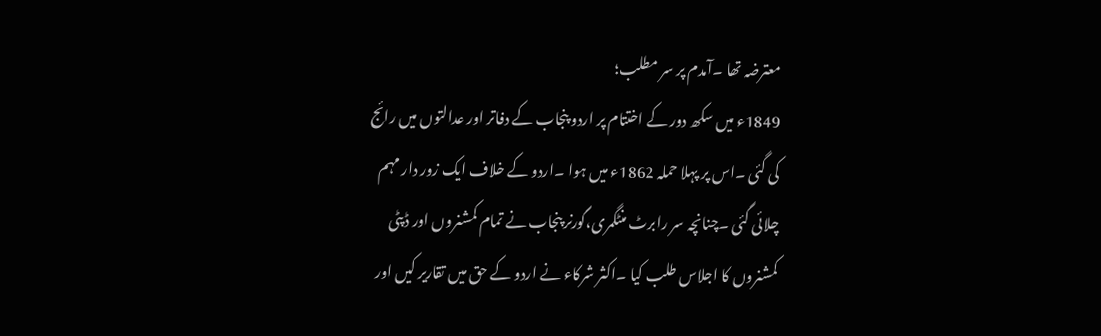معترضہ تھا ۔آمدم پر سر مطلب؛
1849ء میں سکھ دور کے اختتام پر اردو پنجاب کے دفاتر اور عدالتوں میں رائج
کی گئی ۔اس پر پہلا حملہ 1862ء میں ہوا ۔اردو کے خلاف ایک زور دار مہم
چلائی گئی ۔چنانچہ سر رابرٹ منٹگمری،گورنر پنجاب نے تمام کمشنروں اور ڈپٹی
کمشنروں کا اجلاس طلب کیا ۔اکثر شرکاء نے اردو کے حق میں تقاریر کیں اور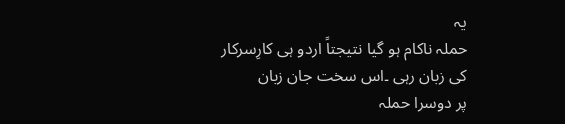یہ
حملہ ناکام ہو گیا نتیجتاً اردو ہی کارِسرکار کی زبان رہی ۔اس سخت جان زبان
پر دوسرا حملہ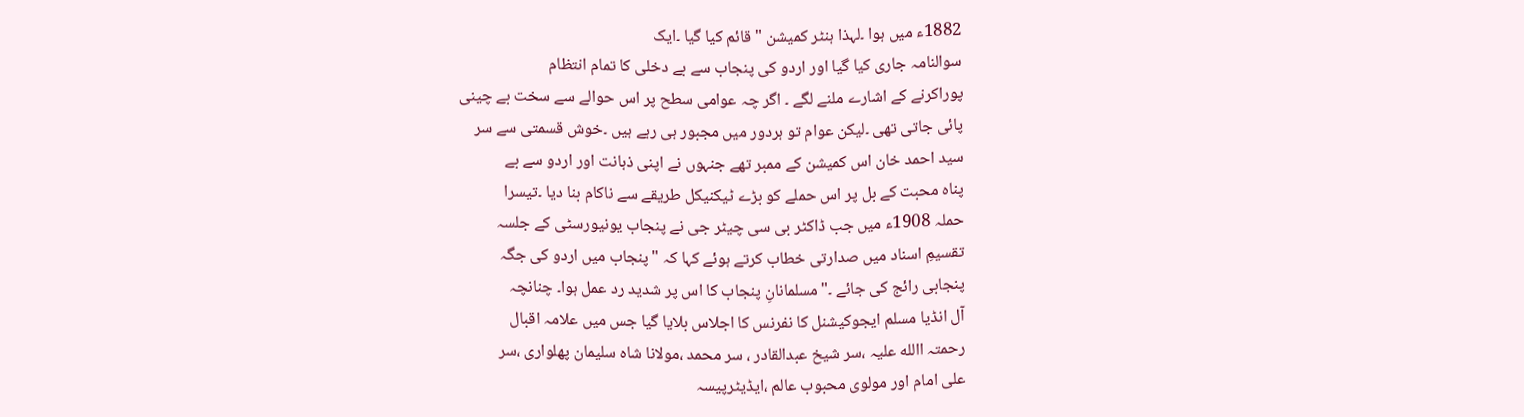1882ء میں ہوا ۔لہذا ہنٹر کمیشن "قائم کیا گیا ۔ایک
سوالنامہ جاری کیا گیا اور اردو کی پنجاب سے بے دخلی کا تمام انتظام
پوراکرنے کے اشارے ملنے لگے ۔ اگر چہ عوامی سطح پر اس حوالے سے سخت بے چینی
پائی جاتی تھی ۔لیکن عوام تو ہردور میں مجبور ہی رہے ہیں ۔خوش قسمتی سے سر
سید احمد خان اس کمیشن کے ممبر تھے جنہوں نے اپنی ذہانت اور اردو سے بے
پناہ محبت کے بل پر اس حملے کو بڑے ٹیکنیکل طریقے سے ناکام بنا دیا ۔تیسرا
حملہ 1908ء میں جب ڈاکٹر بی سی چیٹر جی نے پنجاب یونیورسٹی کے جلسہ
تقسیمِ اسناد میں صدارتی خطاب کرتے ہوئے کہا کہ "پنجاب میں اردو کی جگہ
پنجابی رائج کی جائے ۔"مسلمانانِ پنجاب کا اس پر شدید رد عمل ہوا۔ چنانچہ
آل انڈیا مسلم ایجوکیشنل کا نفرنس کا اجلاس بلایا گیا جس میں علامہ اقبال
رحمتہ االله علیہ ،سر شیخ عبدالقادر ، سر محمد ،مولانا شاہ سلیمان پھلواری ،سر
علی امام اور مولوی محبوب عالم ،ایڈیٹرپیسہ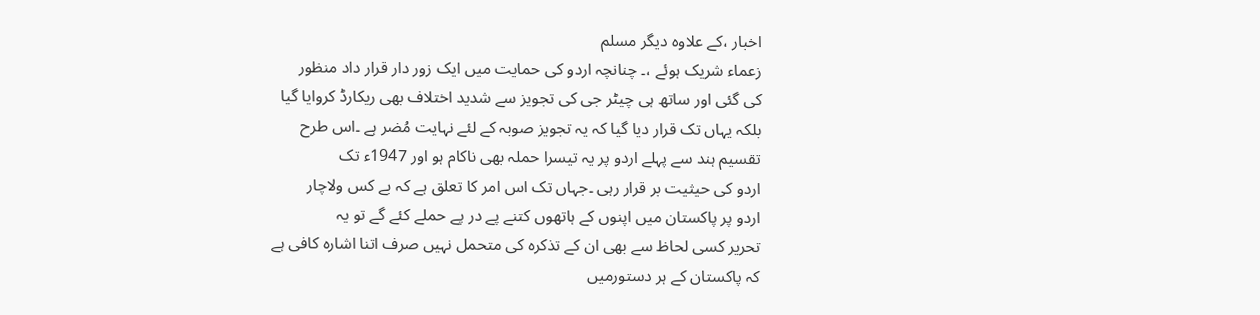اخبار ،کے علاوہ دیگر مسلم
زعماء شریک ہوئے ،۔ چنانچہ اردو کی حمایت میں ایک زور دار قرار داد منظور
کی گئی اور ساتھ ہی چیٹر جی کی تجویز سے شدید اختلاف بھی ریکارڈ کروایا گیا
بلکہ یہاں تک قرار دیا گیا کہ یہ تجویز صوبہ کے لئے نہایت مُضر ہے ۔اس طرح
تقسیم ہند سے پہلے اردو پر یہ تیسرا حملہ بھی ناکام ہو اور 1947ء تک
اردو کی حیثیت بر قرار رہی ۔جہاں تک اس امر کا تعلق ہے کہ بے کس ولاچار
اردو پر پاکستان میں اپنوں کے ہاتھوں کتنے پے در پے حملے کئے گے تو یہ
تحریر کسی لحاظ سے بھی ان کے تذکرہ کی متحمل نہیں صرف اتنا اشارہ کافی ہے
کہ پاکستان کے ہر دستورمیں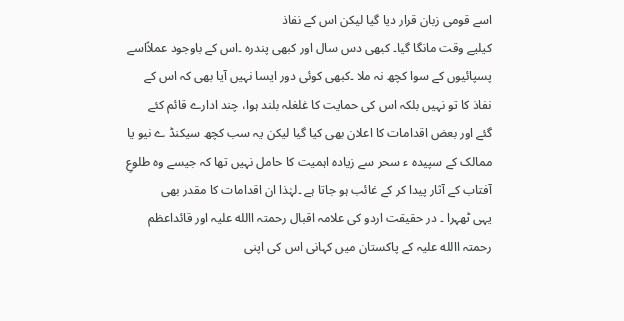اسے قومی زبان قرار دیا گیا لیکن اس کے نفاذ
کیلیے وقت مانگا گیا۔ کبھی دس سال اور کبھی پندرہ ۔اس کے باوجود عملاًاسے
پسپائیوں کے سوا کچھ نہ ملا ۔کبھی کوئی دور ایسا نہیں آیا بھی کہ اس کے
نفاذ کا تو نہیں بلکہ اس کی حمایت کا غلغلہ بلند ہوا، چند ادارے قائم کئے
گئے اور بعض اقدامات کا اعلان بھی کیا گیا لیکن یہ سب کچھ سیکنڈ ے نیو یا
ممالک کے سپیدہ ء سحر سے زیادہ اہمیت کا حامل نہیں تھا کہ جیسے وہ طلوعِ
آفتاب کے آثار پیدا کر کے غائب ہو جاتا ہے ۔لہٰذا ان اقدامات کا مقدر بھی
یہی ٹھہرا ۔ در حقیقت اردو کی علامہ اقبال رحمتہ االله علیہ اور قائداعظم
رحمتہ االله علیہ کے پاکستان میں کہانی اس کی اپنی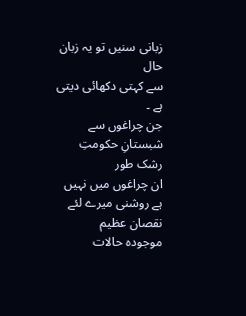زبانی سنیں تو یہ زبان حال
سے کہتی دکھائی دیتی ہے ۔
جن چراغوں سے شبستانِ حکومتِ رشک طور
ان چراغوں میں نہیں ہے روشنی میرے لئے
نقصان عظیم
موجودہ حالات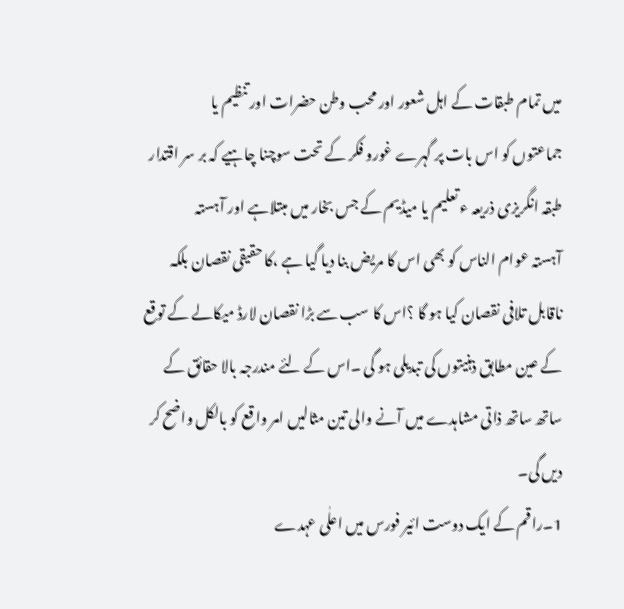میں تمام طبقات کے اہل شعور اور محب وطن حضرات اور تنظیم یا
جماعتوں کو اس بات پر گہرے غورو فکر کے تحت سوچنا چاہیے کہ بر سر اقتدار
طبقہ انگریزی ذریعہ ء تعلیم یا میڈیم کے جس بخار میں مبتلاہے اور آہستہ
آہستہ عوام الناس کو بھی اس کا مریض بنا دیا گیا ہے ،کا حقیقی نقصان بلکہ
ناقابل تلافی نقصان کیا ہو گا ؟اس کا سب سے بڑا نقصان لارڈ میکالے کے توقع
کے عین مطابق ذہنیتوں کی تبدیلی ہو گی ۔اس کے لئے مندرجہ بالا حقائق کے
ساتھ ساتھ ذاتی مشاہدے میں آنے والی تین مثالیں امر واقع کو بالکل واضح کر
دیں گی۔
1۔راقم کے ایک دوست ائیر فورس میں اعلٰی عہدے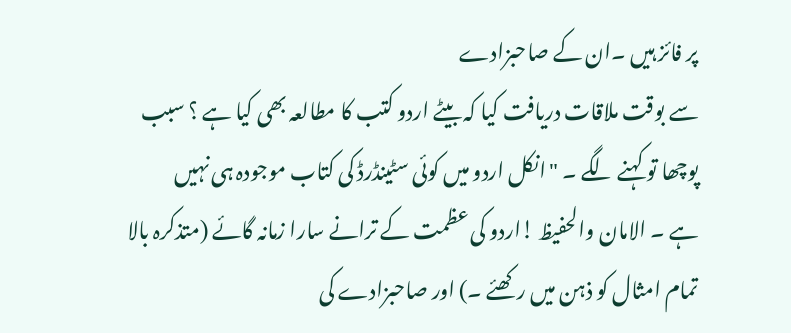پر فائز ہیں ۔ان کے صاحبزادے
سے بوقت ملاقات دریافت کیا کہ بیٹے اردو کتب کا مطالعہ بھی کیا ہے ؟ سبب
پوچھا تو کہنے لگے ۔ "انکل اردو میں کوئی سٹینڈرڈ کی کتاب موجودہ ہی نہیں
ہے ۔ الامان والحفیظ !اردو کی عظمت کے ترانے سارا زمانہ گائے (متذکرہ بالا
تمام امثال کو ذہن میں رکھئے ۔) اور صاحبزادے کی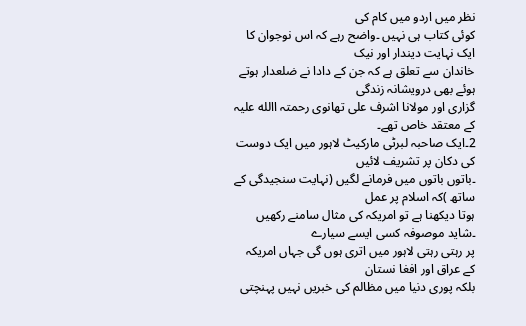نظر میں اردو میں کام کی
کوئی کتاب ہی نہیں ۔واضح رہے کہ اس نوجوان کا ایک نہایت دیندار اور نیک
خاندان سے تعلق ہے کہ جن کے دادا نے ضلعدار ہوتے ہوئے بھی درویشانہ زندگی
گزاری اور مولانا اشرف علی تھانوی رحمتہ االله علیہ کے معتقد خاص تھے۔
2۔ایک صاحبہ لبرٹی مارکیٹ لاہور میں ایک دوست کی دکان پر تشریف لائیں
۔باتوں باتوں میں فرمانے لگیں (نہایت سنجیدگی کے ساتھ )کہ اسلام پر عمل
ہوتا دیکھنا ہے تو امریکہ کی مثال سامنے رکھیں ۔شاید موصوفہ کسی ایسے سیارے
پر رہتی رہتی لاہور میں اتری ہوں گی جہاں امریکہ کے عراق اور افغا نستان
بلکہ پوری دنیا میں مظالم کی خبریں نہیں پہنچتی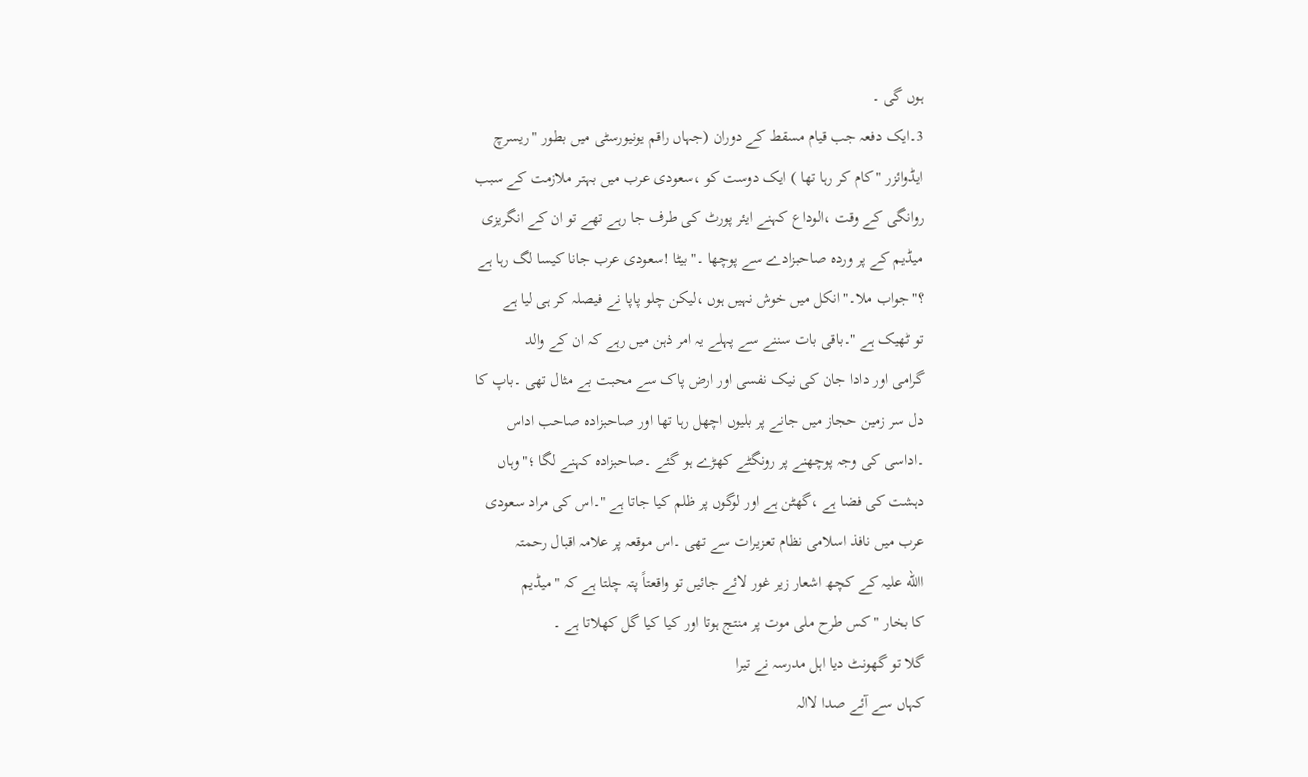ہوں گی ۔
3۔ایک دفعہ جب قیام مسقط کے دوران (جہاں راقم یونیورسٹی میں بطور "ریسرچ
ایڈوائزر "کام کر رہا تھا ) ایک دوست کو ،سعودی عرب میں بہتر ملازمت کے سبب
روانگی کے وقت ،الوداع کہنے ایئر پورٹ کی طرف جا رہے تھے تو ان کے انگریزی
میڈیم کے پر وردہ صاحبزادے سے پوچھا ۔"بیٹا !سعودی عرب جانا کیسا لگ رہا ہے
؟"جواب ملا۔"انکل میں خوش نہیں ہوں ،لیکن چلو پاپا نے فیصلہ کر ہی لیا ہے
تو ٹھیک ہے "۔باقی بات سننے سے پہلے یہ امر ذہن میں رہے کہ ان کے والد
گرامی اور دادا جان کی نیک نفسی اور ارض پاک سے محبت بے مثال تھی ۔باپ کا
دل سر زمین حجاز میں جانے پر بلیوں اچھل رہا تھا اور صاحبزادہ صاحب اداس
۔اداسی کی وجہ پوچھنے پر رونگٹے کھڑے ہو گئے ۔صاحبزادہ کہنے لگا ؛"وہاں
دہشت کی فضا ہے ،گھٹن ہے اور لوگوں پر ظلم کیا جاتا ہے "۔اس کی مراد سعودی
عرب میں نافذ اسلامی نظام تعزیرات سے تھی ۔اس موقعہ پر علامہ اقبال رحمتہ
االله علیہ کے کچھ اشعار زیر غور لائے جائیں تو واقعتاً پتہ چلتا ہے کہ "میڈیم
کا بخار "کس طرح ملی موت پر منتج ہوتا اور کیا کیا گل کھلاتا ہے ۔
گلا تو گھونٹ دیا اہل مدرسہ نے تیرا
کہاں سے آئے صدا لاالہ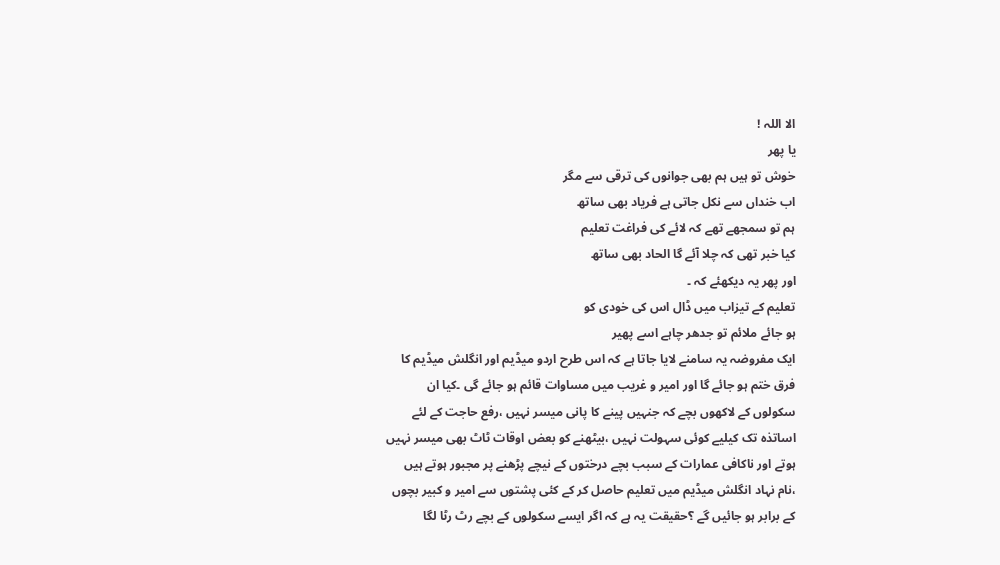الا اللہ !
یا پھر
خوش تو ہیں ہم بھی جوانوں کی ترقی سے مگر
اب خنداں سے نکل جاتی ہے فریاد بھی ساتھ
ہم تو سمجھے تھے کہ لائے کی فراغت تعلیم
کیا خبر تھی کہ چلا آئے گا الحاد بھی ساتھ
اور پھر یہ دیکھئے کہ ۔
تعلیم کے تیزاب میں ڈال اس کی خودی کو
ہو جائے ملائم تو جدھر چاہے اسے پھیر
ایک مفروضہ یہ سامنے لایا جاتا ہے کہ اس طرح اردو میڈیم اور انگلش میڈیم کا
فرق ختم ہو جائے گا اور امیر و غریب میں مساوات قائم ہو جائے گی ۔کیا ان
سکولوں کے لاکھوں بچے کہ جنہیں پینے کا پانی میسر نہیں ،رفع حاجت کے لئے
اساتذہ تک کیلیے کوئی سہولت نہیں ،بیٹھنے کو بعض اوقات ٹاٹ بھی میسر نہیں
ہوتے اور ناکافی عمارات کے سبب بچے درختوں کے نیچے پڑھنے پر مجبور ہوتے ہیں
،نام نہاد انگلش میڈیم میں تعلیم حاصل کر کے کئی پشتوں سے امیر و کبیر بچوں
کے برابر ہو جائیں گے ؟حقیقت یہ ہے کہ اگر ایسے سکولوں کے بچے رٹ رٹا لگا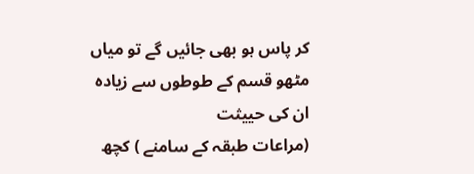کر پاس ہو بھی جائیں گے تو میاں مٹھو قسم کے طوطوں سے زیادہ ان کی حییثت
(مراعات طبقہ کے سامنے ) کچھ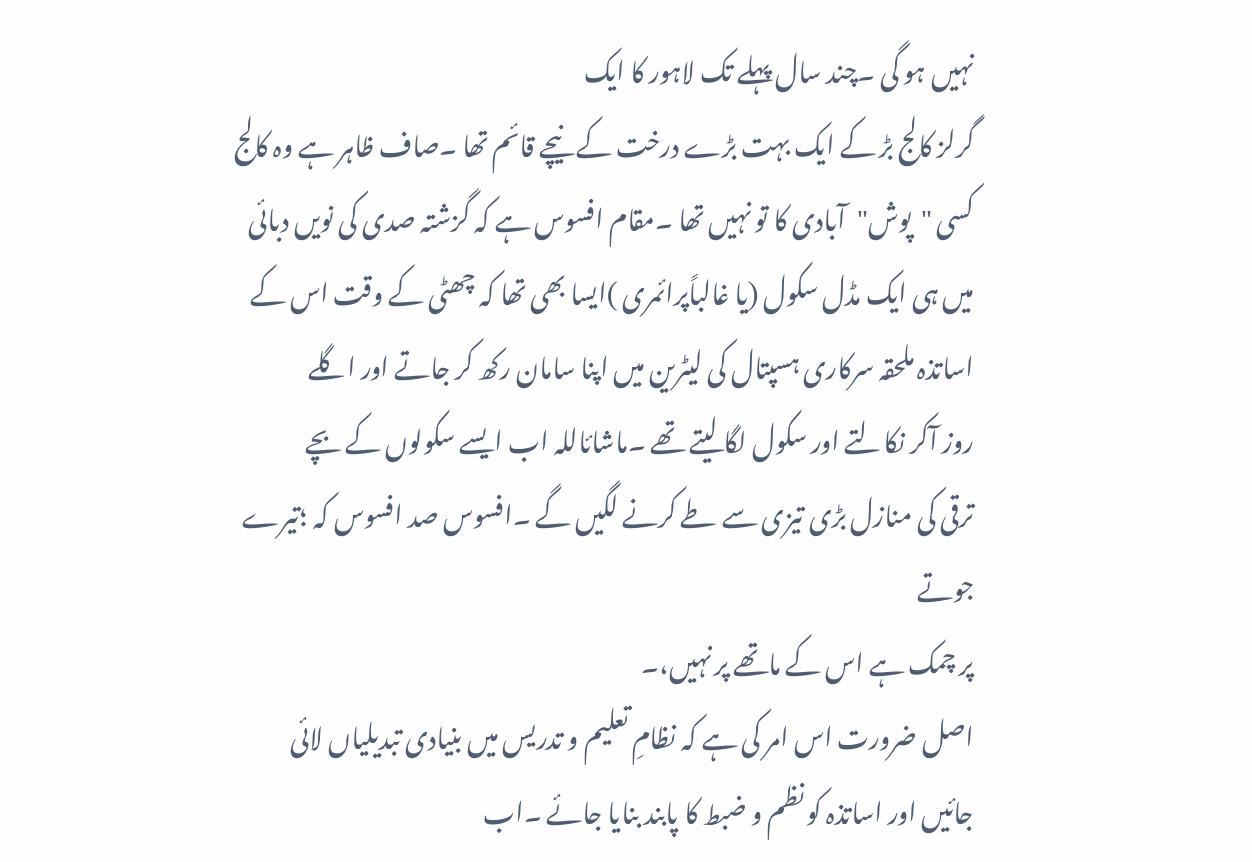نہیں ہو گی ۔چند سال پہلے تک لاہور کا ایک
گرلز کالج بڑ کے ایک بہت بڑے درخت کے نیچے قائم تھا ۔صاف ظاہر ہے وہ کالج
کسی "پوش"آبادی کا تو نہیں تھا ۔مقام افسوس ہے کہ گزشتہ صدی کی نویں دبائی
میں ہی ایک مڈل سکول (یا غالباًپرائمری )ایسا بھی تھا کہ چھٹی کے وقت اس کے
اساتذہ ملحقہ سرکاری ہسپتال کی لیٹرین میں اپنا سامان رکھ کر جاتے اور اگلے
روز آکر نکالتے اور سکول لگا لیتے تھے ۔ماشائاللہ اب ایسے سکولوں کے بچے
ترقی کی منازل بڑی تیزی سے طے کرنے لگیں گے ۔افسوس صد افسوس کہ ؛تیرے جوتے
پر چمک ہے اس کے ماتھے پر نہیں،۔
اصل ضرورت اس امر کی ہے کہ نظامِ تعلیم و تدریس میں بنیادی تبدیلیاں لائی
جائیں اور اساتذہ کو نظم و ضبط کا پابند بنایا جائے ۔اب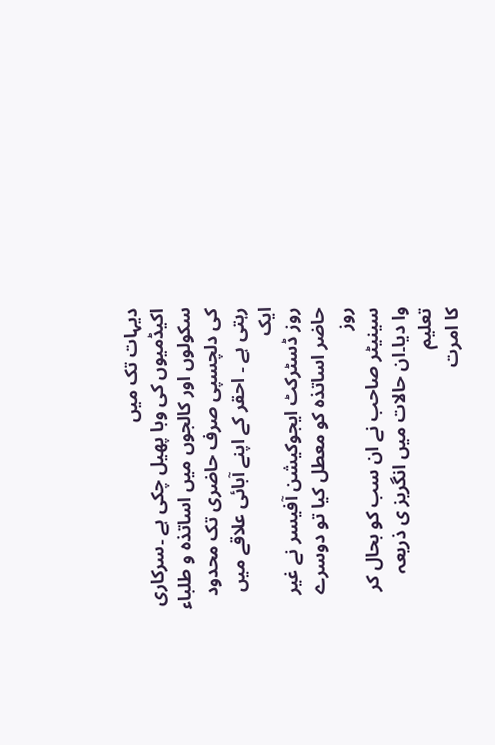دیہات تک میں
اکیڈمیوں کی وبا پھیل چکی ہے ۔سرکاری سکولوں اور کالجوں میں اساتذہ و طلباء
کی دلچسپی صرف حاضری تک محدود رہتی ہے ۔ احقر کے اپنے آبائی علاقے میں ایک
روز ڈسٹرکٹ ایجوکیشن آفیسر نے غیر حاضر اساتذہ کو معطل کیا تو دوسرے روز
سینیٹر صاحب نے ان سب کو بحال کر وا دیا۔ان حالات میں انگریز ی ذریعہ تعلیم
کا امرت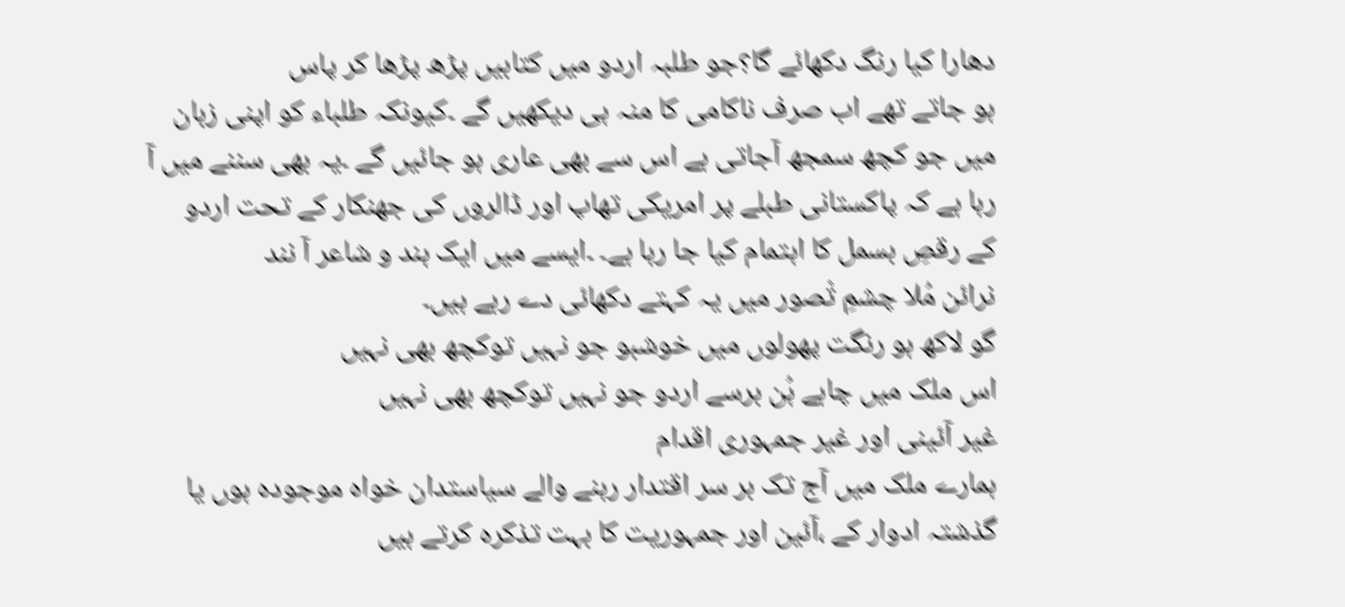دھارا کیا رنگ دکھائے گا؟جو طلبہ اردو میں کتابیں پڑھ پڑھا کر پاس
ہو جاتے تھے اب صرف ناکامی کا منہ ہی دیکھیں گے ۔کیونکہ طلباء کو اپنی زبان
میں جو کچھ سمجھ آجاتی ہے اس سے بھی عاری ہو جائیں گے ۔یہ بھی سننے میں آ
رہا ہے کہ پاکستانی طبلے پر امریکی تھاپ اور ڈالروں کی جھنکار کے تحت اردو
کے رقصِ بسمل کا اہتمام کیا جا رہا ہے۔ ۔ایسے میں ایک ہند و شاعر آ نند
نرائن مُلا چشمِ تْصور میں یہ کہتے دکھائی دے رہے ہیں۔
گو لاکھ ہو رنگت پھولوں میں خوشبو جو نہیں توکچھ بھی نہیں
اس ملک میں چاہے ہُن برسے اردو جو نہیں توکچھ بھی نہیں
غیر آئینی اور غیر جمہوری اقدام
ہمارے ملک میں آج تک بر سر اقتدار رہنے والے سیاستدان خواہ موجودہ ہوں یا
گذشتہ ادوار کے ،آئین اور جمہوریت کا بہت تذکرہ کرتے ہیں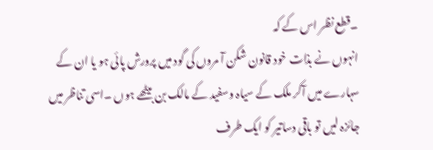۔قطع نظر اس کے کہ
انہوں نے بذات خود قانون شکن آ مروں کی گود میں پرورش پائی ہو یا ان کے
سہارے میں آکر ملک کے سیاہ وسفید کے مالک بن بیٹھے ہوں ۔اسی تناظر میں
جائزہ لیں تو باقی دساتیر کو ایک طرف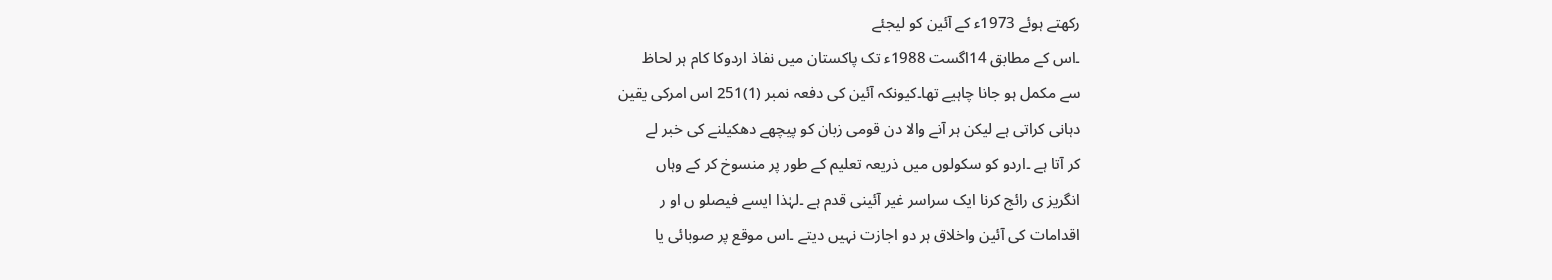رکھتے ہوئے 1973ء کے آئین کو لیجئے
۔اس کے مطابق 14اگست 1988ء تک پاکستان میں نفاذ اردوکا کام ہر لحاظ
سے مکمل ہو جانا چاہیے تھا۔کیونکہ آئین کی دفعہ نمبر (1)251 اس امرکی یقین
دہانی کراتی ہے لیکن ہر آنے والا دن قومی زبان کو پیچھے دھکیلنے کی خبر لے
کر آتا ہے ۔اردو کو سکولوں میں ذریعہ تعلیم کے طور پر منسوخ کر کے وہاں
انگریز ی رائج کرنا ایک سراسر غیر آئینی قدم ہے ۔لہٰذا ایسے فیصلو ں او ر
اقدامات کی آئین واخلاق ہر دو اجازت نہیں دیتے ۔اس موقع پر صوبائی یا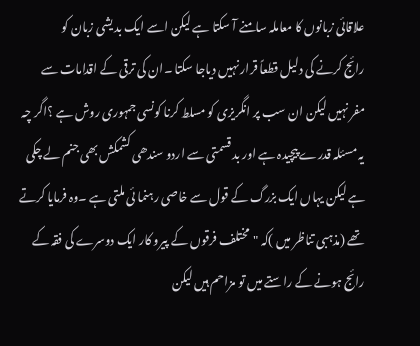علاقائی زبانوں کا معاملہ سامنے آ سکتا ہے لیکن اسے ایک بد یشی زبان کو
رائج کرنے کی دلیل قطعاً قرار نہیں دیاجا سکتا ۔ان کی ترقی کے اقدامات سے
مفر نہیں لیکن ان سب پر انگریزی کو مسلط کرنا کونسی جمہوری روش ہے ؟اگر چہ
یہ مسئلہ قدرے پیچیدہ ہے اور بد قسمتی سے اردو سندھی کشمکش بھی جنم لے چکی
ہے لیکن یہاں ایک بزرگ کے قول سے خاصی رہنما ئی ملتی ہے ۔وہ فرمایا کرتے
تھے (مذہبی تناظر میں )کہ "مختلف فرقوں کے پیرو کار ایک دوسرے کی فقہ کے
رائج ہونے کے راستے میں تو مزاحم ہیں لیکن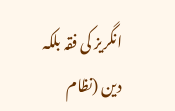انگریز کی فقہ بلکہ دین (نظام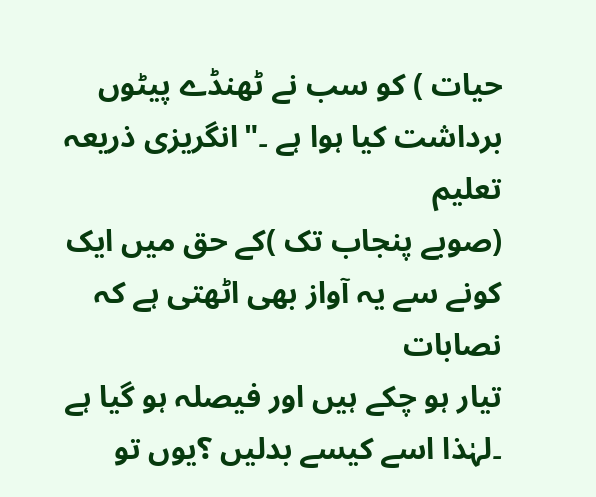حیات ) کو سب نے ٹھنڈے پیٹوں برداشت کیا ہوا ہے ۔"انگریزی ذریعہ تعلیم
(صوبے پنجاب تک )کے حق میں ایک کونے سے یہ آواز بھی اٹھتی ہے کہ نصابات
تیار ہو چکے ہیں اور فیصلہ ہو گیا ہے ۔لہٰذا اسے کیسے بدلیں ؟یوں تو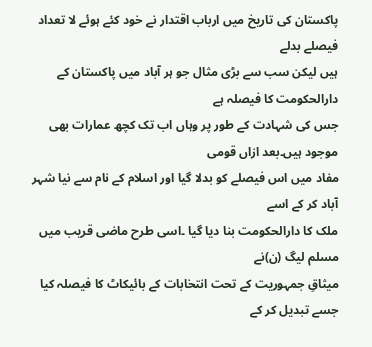پاکستان کی تاریخ میں ارباب اقتدار نے خود کئے ہوئے لا تعداد فیصلے بدلے
ہیں لیکن سب سے بڑی مثال جو ہر آباد میں پاکستان کے دارالحکومت کا فیصلہ ہے
جس کی شہادت کے طور پر وہاں اب تک کچھ عمارات بھی موجود ہیں۔بعد ازاں قومی
مفاد میں اس فیصلے کو بدلا گیا اور اسلام کے نام سے نیا شہر آباد کر کے اسے
ملک کا دارالحکومت بنا دیا گیا ۔اسی طرح ماضی قریب میں مسلم لیگ (ن)نے
میثاقِ جمہوریت کے تحت انتخابات کے بائیکاٹ کا فیصلہ کیا جسے تبدیل کر کے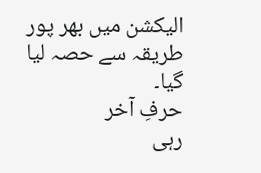الیکشن میں بھر پور طریقہ سے حصہ لیا گیا۔
حرفِ آخر
رہی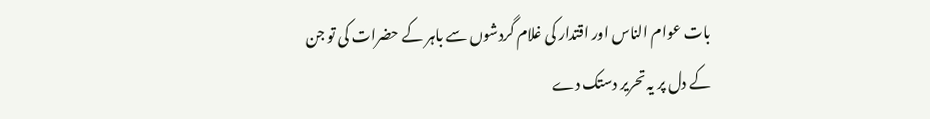بات عوام الناس اور اقتدار کی غلام گردشوں سے باہر کے حضرات کی تو جن
کے دل پر یہ تحریر دستک دے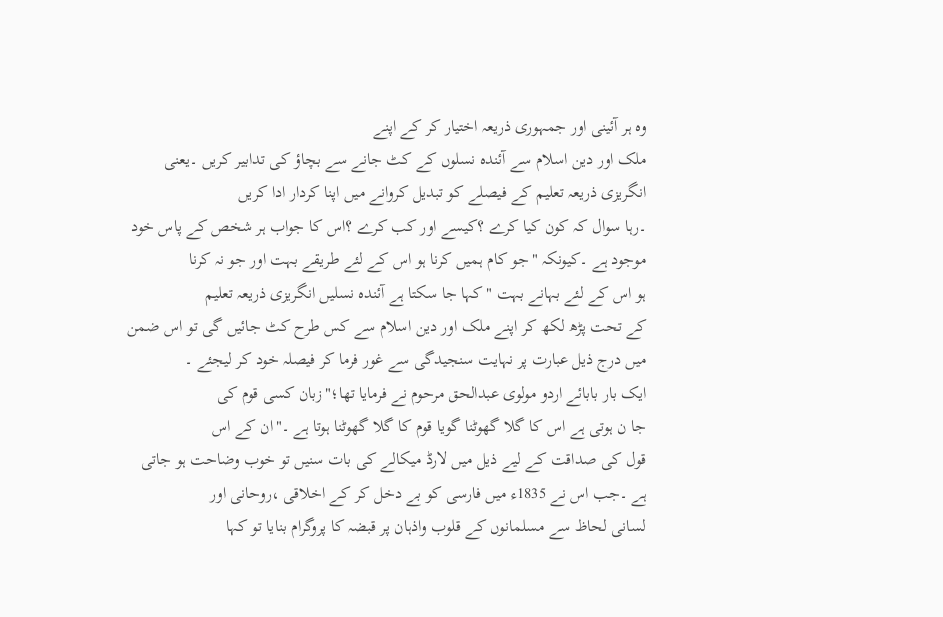وہ ہر آئینی اور جمہوری ذریعہ اختیار کر کے اپنے
ملک اور دین اسلام سے آئندہ نسلوں کے کٹ جانے سے بچاؤ کی تدابیر کریں ۔یعنی
انگریزی ذریعہ تعلیم کے فیصلے کو تبدیل کروانے میں اپنا کردار ادا کریں
۔رہا سوال کہ کون کیا کرے ؟کیسے اور کب کرے ؟اس کا جواب ہر شخص کے پاس خود
موجود ہے ۔کیونکہ "جو کام ہمیں کرنا ہو اس کے لئے طریقے بہت اور جو نہ کرنا
ہو اس کے لئے بہانے بہت "کہا جا سکتا ہے آئندہ نسلیں انگریزی ذریعہ تعلیم
کے تحت پڑھ لکھ کر اپنے ملک اور دین اسلام سے کس طرح کٹ جائیں گی تو اس ضمن
میں درج ذیل عبارت پر نہایت سنجیدگی سے غور فرما کر فیصلہ خود کر لیجئے ۔
ایک بار بابائے اردو مولوی عبدالحق مرحوم نے فرمایا تھا؛"زبان کسی قوم کی
جا ن ہوتی ہے اس کا گلا گھوٹنا گویا قوم کا گلا گھوٹنا ہوتا ہے ۔"ان کے اس
قول کی صداقت کے لیے ذیل میں لارڈ میکالے کی بات سنیں تو خوب وضاحت ہو جاتی
ہے ۔جب اس نے 1835ء میں فارسی کو بے دخل کر کے اخلاقی ،روحانی اور
لسانی لحاظ سے مسلمانوں کے قلوب واذہان پر قبضہ کا پروگرام بنایا تو کہا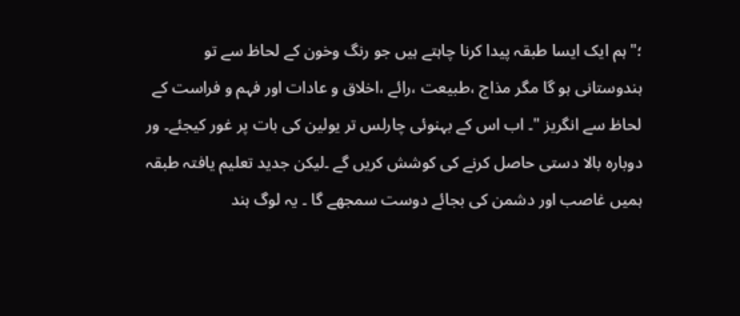؛"ہم ایک ایسا طبقہ پیدا کرنا چاہتے ہیں جو رنگ وخون کے لحاظ سے تو
ہندوستانی ہو گا مگر مذاج ،طبیعت ،رائے ،اخلاق و عادات اور فہم و فراست کے
لحاظ سے انگریز "۔ اب اس کے بہنوئی چارلس تر یولین کی بات پر غور کیجئے۔ ور
دوبارہ بالا دستی حاصل کرنے کی کوشش کریں گے ۔لیکن جدید تعلیم یافتہ طبقہ
ہمیں غاصب اور دشمن کی بجائے دوست سمجھے گا ۔ یہ لوگ ہند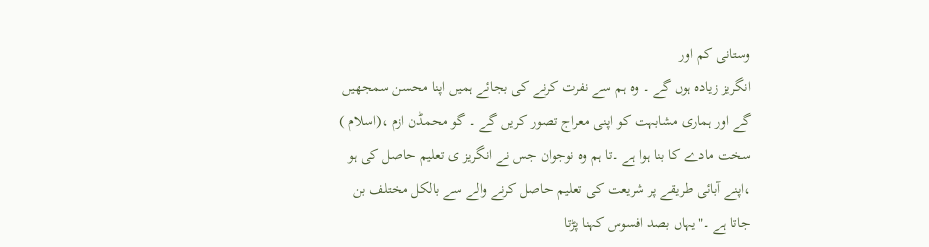وستانی کم اور
انگریز زیادہ ہوں گے ۔ وہ ہم سے نفرت کرنے کی بجائے ہمیں اپنا محسن سمجھیں
گے اور ہماری مشابہت کو اپنی معراج تصور کریں گے ۔ گو محمڈن ازم ،(اسلام )
سخت مادے کا بنا ہوا ہے ۔تا ہم وہ نوجوان جس نے انگریز ی تعلیم حاصل کی ہو
،اپنے آبائی طریقے پر شریعت کی تعلیم حاصل کرنے والے سے بالکل مختلف بن
جاتا ہے ۔"یہاں بصد افسوس کہنا پڑتا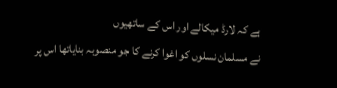ہے کہ لارڈ میکالے اور اس کے ساتھیوں
نے مسلمان نسلوں کو اغوا کرنے کا جو منصوبہ بنایاتھا اس پر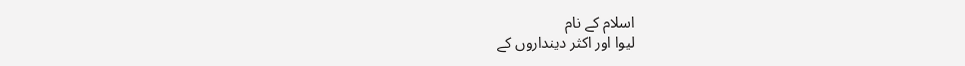اسلام کے نام
لیوا اور اکثر دینداروں کے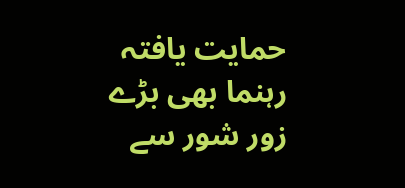حمایت یافتہ رہنما بھی بڑے زور شور سے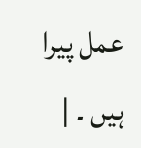عمل پیرا
ہیں ۔ |